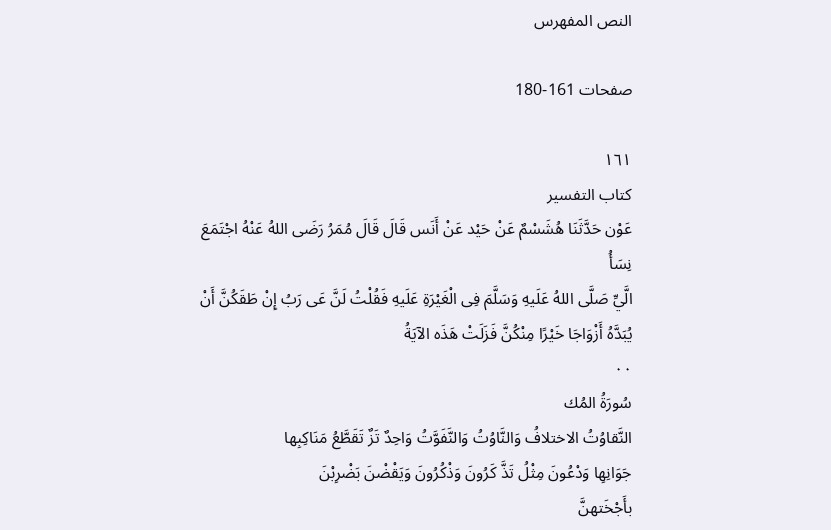النص المفهرس

صفحات 161-180

١٦١
كتاب التفسير
عَوْن حَدَّثَنَا هُشَسْمٌ عَنْ حَيْد عَنْ أَنَس قَالَ قَالَ مُمَرُ رَضَى اللهُ عَنْهُ اجْتَمَعَ نِسَأُ
الَّيِّ صَلَّى اللهُ عَلَيهِ وَسَلَّمَ فِى الْغَيْرَةِ عَلَيهِ فَقُلْتُ لَنَّ عَى رَبُ إِنْ طَقَكُنَّ أَنْ
يُبَدَّهُ أَزْوَاجَا خَيْرًا مِنْكُنَّ فَزَلَتْ هَذَه الآيَةُ
٠٠
سُورَةُ المُك
النَّقاوُتُ الاختلافُ وَالنَّاوُتُ وَالنَّفَوَّتُ وَاحِدٌ تَزٌ تَقَطَّعُ مَنَاكِبِها
جَوَانِهِا وَدْعُونَ مِثْلُ تَذَّ كَرُونَ وَذْكُرُونَ وَيَقْضْنَ بَضْرِبْنَ
بأَجْخَتهنَّ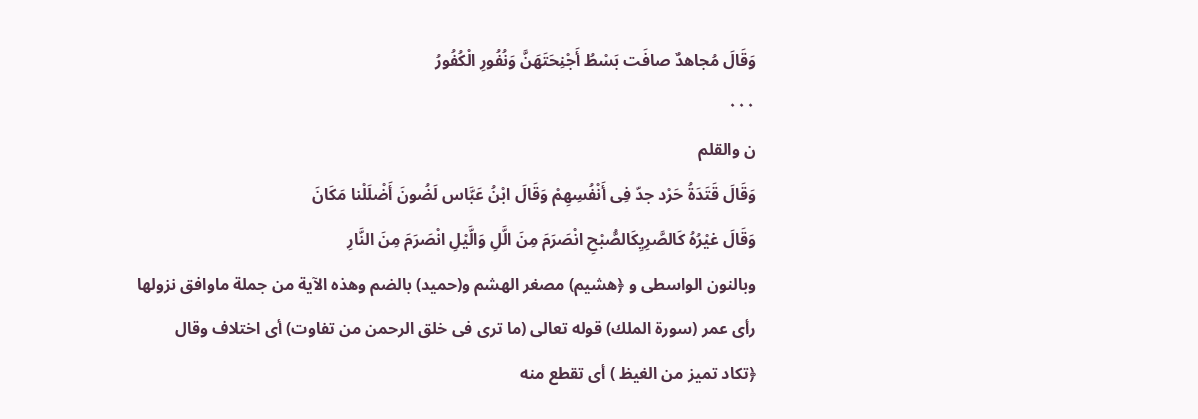وَقَالَ مُجاهدٌ صافَت بَسْطُ أَجْنِحَتَهَنَّ وَنُفُورِ الْكُفُورُ
٠٠٠
ن والقلم
وَقَالَ قَتَدَةُ حَرْد جدّ فِى أَنْفُسِهِمْ وَقَالَ ابْنُ عَبَّاس لَضُونَ أَضْلَلْنا مَكَانَ
وَقَالَ غيْرُهُ كَالصَّرِيِكَالصُّبْحِ انْصَرَمَ مِنَ الَّلِ وَالَّيْلِ انْصَرَمَ مِنَ النَّارِ
وبالنون الواسطى و ﴿هشيم) مصغر الهشم و(حميد) بالضم وهذه الآية من جملة ماوافق نزولها
رأى عمر (سورة الملك) قوله تعالى (ما ترى فى خلق الرحمن من تفاوت) أى اختلاف وقال
﴿تكاد تميز من الغيظ ) أى تقطع منه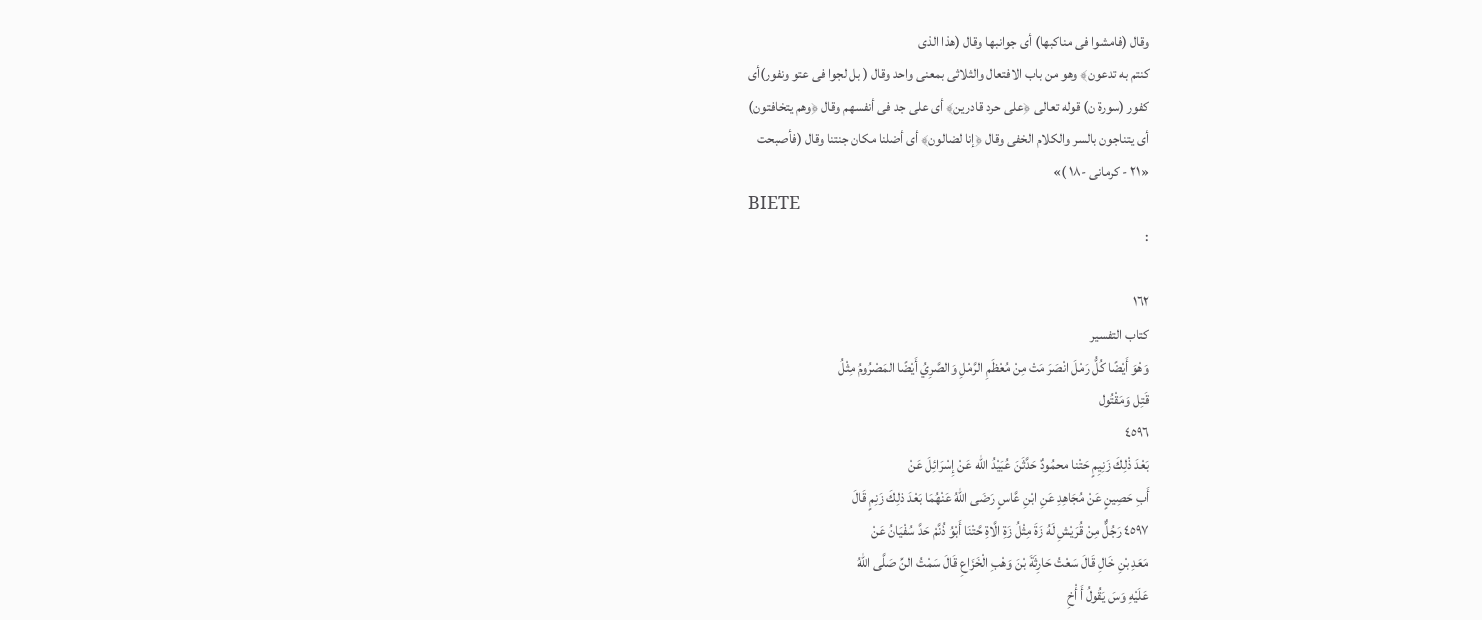وقال (فامشوا فى مناكبها) أى جوانبها وقال (هذا الذى
کنتم به تدعون﴾ وهو من باب الافتعال والثلاثی بمعنى واحد وقال ( بل لجوا فى عتو ونفور)أى
كفور (سورة ن) قوله تعالى ﴿على حرد قادرين﴾ أى على جد فى أنفسهم وقال ﴿وهم يتخافتون)
أى يتناجون بالسر والكلام الخفى وقال ﴿إنا لضالون﴾ أى أضلنا مكان جنتنا وقال (فأصبحت
«٢١ - كرمانی -١٨ )»
BIETE
:

١٦٢
كتاب التفسير
وَهْوَ أَيْضًا كُلُّ رَمْلَ انْصَرَ مَتْ مِنْ مُعْظَمِ الرَّمْلِ وَالصَّرِيُ أَيْضًا المَصْرُومُ مِثْلُ
قَتِل وَمَقْتُول
٤٥٩٦
بَعْدَ ذْلِكَ زَنِيِمٍ حَتْنا محمُودٌ حَدَّثَنَ عُبَيْدُ اللّه عَنْ إِسْرَائِلَ عَنْ
أَبِ حَصِينٍ عَنْ مُجَاهِدِ عَنِ ابْنِ عَّاسٍ رَضَى اللهُ عَنْهُمَا بَعْدَ ذلِكَ زَنِمٍ قَالَ
٤٥٩٧ رَجُلٌّ مِنْ قُرَيْشِ لَهُ زَةَ مِثْلُ زَةِ الَّاةِ حَّتْنَا أَبْوُ ذُنَّمْ حَدَّ سُفْيَانُ عَنْ
مَعَدِ بْنِ خَالِ قَالَ سَعْتُ حَارِثَةَ بْنَ وَهْبِ الْخَزَاعِ قَالَ سَمْتُ النِّ صَلَّى اللهُ
عَلَيْهِ وَسَ يَقُولُ أَ أْخِ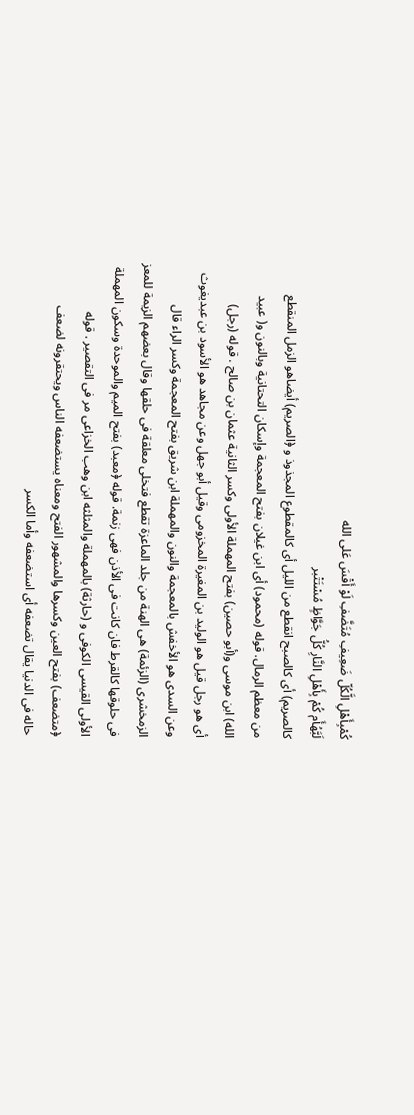كُمْبِأَهْلِ الَّكُلّ ضَعِيفِ مُتَضَّفِ لَوْ أَقْسَ عَلى الله
لَبَّهُأَم كُمْ بِأَهْلِ النَّارِ كُلُّ جَوَّاظٍ مُسْتَتْبر
كالصريم) أى كالصبح انقطع من الليل أى كالمقطوع المجذوذ و ﴿الصريم) أيضاهو الزمل المنقطع
من معظم الرمال. قوله (محمود) أى ابن غيلان بفتح المعجمة وإسكان التحتانية وبالنون و( عبيد
الله) ابن موسى و(أبو حصين) بفتح المهملة الأولى وكسر الثانية عثمان بن صالح . قوله (رجل)
أى هو رجل قيل هو الوليد بن المغيرة المخزومى وقيل أبو جهل وعن مجاهد هو الأسود بن عبديغوث
وعن السدى هو الأخفش بالمعجمة والنون والمهملة ابن شريق بفتح المعجمة وكسر الراء قال
الزمخشرى (الزئمة) هى الهنة من جلد الماعزة تقطع فتخلى معلقة فى حلقها وقال بعضهم الزيمة للمعز
فى حلوقها كالقرط فان كانت فى الأذن فهى زنمة. قوله ﴿معبد) بفتح الميم والموحدة وسكون المهملة
الأولى القيسى الكوفى و (حارثة) بالمهملة والمثلثه ابن وهب الخزاعى مر فى التقصير . قوله
﴿متضعف) بفتح العين وكسرها والمشهور الفتح ومعناه يستضعفه الناس ويحتقرونه لضعف
حاله فى الدنيا يقال تضعفه أى استضعفه وأما الكسر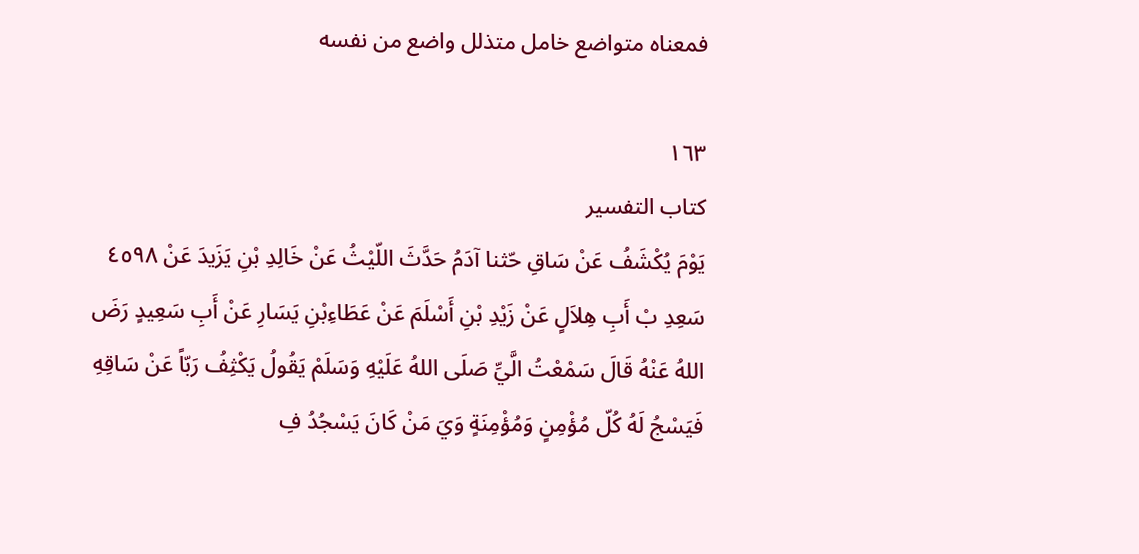فمعناه متواضع خامل متذلل واضع من نفسه

١٦٣
كتاب التفسير
يَوْمَ يُكْشَفُ عَنْ سَاقِ حّثنا آدَمُ حَدَّثَ اللّيْثُ عَنْ خَالِدِ بْنِ يَزَيدَ عَنْ ٤٥٩٨
سَعِدِ بْ أَبِ هِلاَلٍ عَنْ زَيْدِ بْنِ أَسْلَمَ عَنْ عَطَاءِبْنِ يَسَارِ عَنْ أَبِ سَعِيدٍ رَضَ
اللهُ عَنْهُ قَالَ سَمْعْتُ الَّيِّ صَلَى اللهُ عَلَيْهِ وَسَلَمْ يَقُولُ يَكْثِفُ رَبّاً عَنْ سَاقِهِ
فَيَسْجُ لَهُ كُلّ مُؤْمِنٍ وَمُؤْمِنَةٍ وَيَ مَنْ كَانَ يَسْجُدُ فِ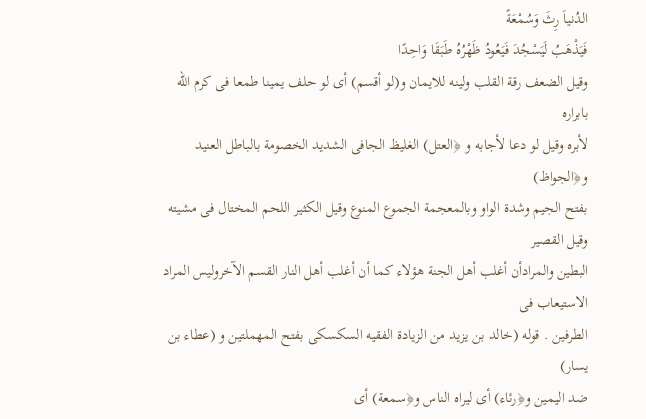الدُنياَ رِثَ وَسُمْعَةً
فَيَذْهَبُ لَيَسْجُدَ فَيَعُودُ ظَهْرُهُ طَبَقَا وَاحِدًا
وقيل الضعف رقة القلب ولينه للايمان و(لو أقسم) أى لو حلف يمينا طمعا فى كرم الله بابراره
لأبره وقيل لو دعا لأجابه و ﴿العتل) الغليظ الجافى الشديد الخصومة بالباطل العنيد و﴿الجواظ)
بفتح الجيم وشدة الواو وبالمعجمة الجموع المنوع وقيل الكثير اللحم المختال فى مشيته وقيل القصير
البطين والمرادأن أغلب أهل الجنة هؤلاء كما أن أغلب أهل النار القسم الآخروليس المراد الاستيعاب فى
الطرفين . قوله (خالد بن يزيد من الزيادة الفقيه السكسكى بفتح المهملتين و (عطاء بن يسار)
ضد اليمين و﴿رئاء) أى ليراه الناس و﴿سمعة) أى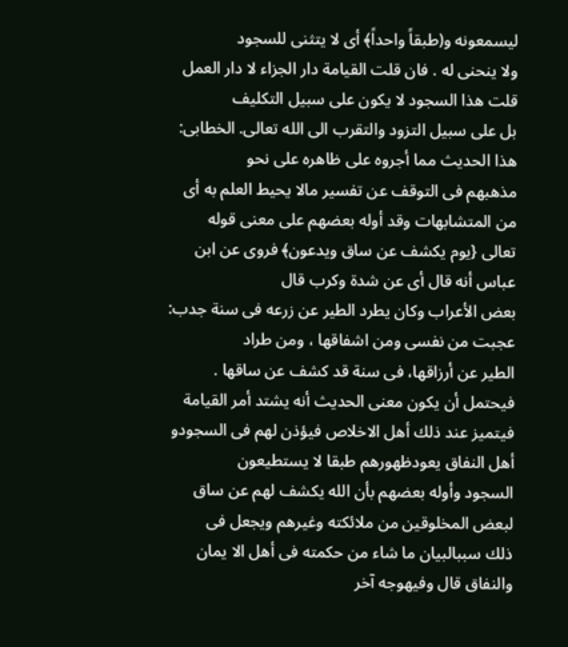ليسمعونه و(طبقاً واحداً﴾ أى لا يتثنى للسجود
ولا ينحنى له . فان قلت القيامة دار الجزاء لا دار العمل قلت هذا السجود لا يكون على سبيل التكليف
بل على سبيل التزود والتقرب الى الله تعالى. الخطابى: هذا الحديث مما أجروه على ظاهره على نحو
مذهبهم فى التوقف عن تفسير مالا يحيط العلم به أى من المتشابهات وقد أوله بعضهم على معنى قوله
تعالى {يوم يكشف عن ساق ويدعون﴾ فروى عن ابن عباس أنه قال أى عن شدة وکرب قال
بعض الأعراب وكان يطرد الطير عن زرعه فى سنة جدب: عجبت من نفسى ومن اشفاقها ، ومن طراد
الطير عن أرزاقها، فى سنة قد كشف عن ساقها . فيحتمل أن يكون معنى الحديث أنه يشتد أمر القيامة
فيتميز عند ذلك أهل الاخلاص فيؤذن لهم فى السجودو أهل النفاق يعودظهورهم طبقا لا يستطيعون
السجود وأوله بعضهم بأن الله يكشف لهم عن ساق لبعض المخلوقين من ملائكته وغيرهم ويجعل فى
ذلك سببالبيان ما شاء من حكمته فى أهل الا يمان والنفاق قال وفيهوجه آخر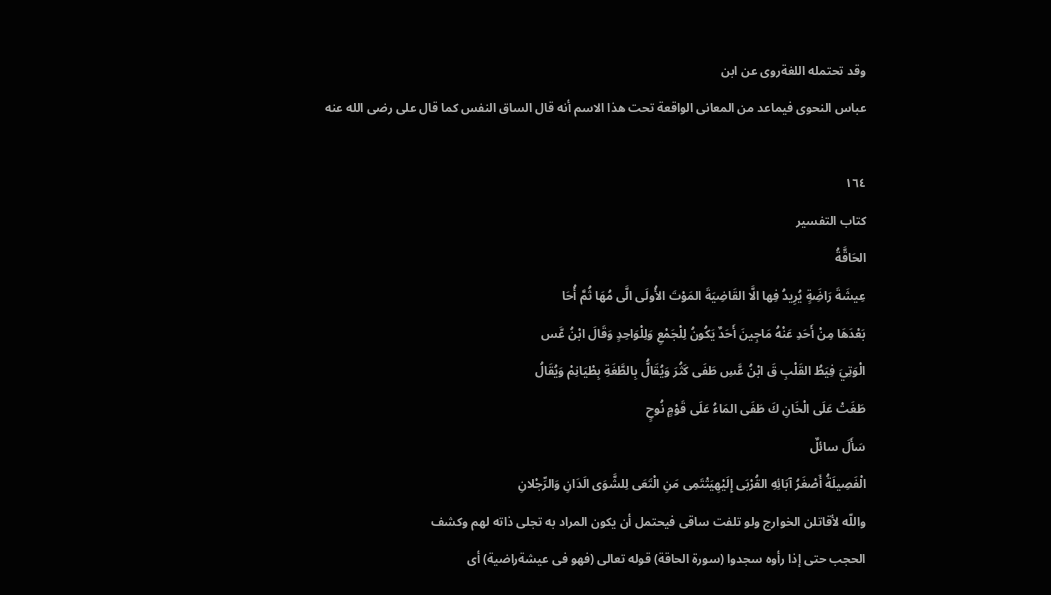وقد تحتمله اللغةروى عن ابن
عباس النحوى فيماعد من المعانى الواقعة تحت هذا الاسم أنه قال الساق النفس كما قال على رضى الله عنه

١٦٤
كتاب التفسير
الحَاقَّةُ
عِيشَةَ رَاضَِةٍ يُرِيدُ فِها الَّا القَاضِيَةَ المَوْتَ الأُولَى الَّى مُهَا ثُمَّ أُحَا
بَعْدَهَا مِنْ أَحَدِ عَنْهُ مَاجِينَ أَحَدٌ يَكُونُ لِلْجَمْعِ وَلِلْوَاحِدٍ وَقَالَ ابْنُ عَّس
الْوَتِيَ فِيَطُ القَلْبِ قَ ابْنُ عَّسِ طَفَى كَثُرَ وَيُقَالُّ بِالطَّغَةِ بِطْيَانِمْ وَيُقَالُ
طَغَتْ عَلَى الْخَانِ كَ طَفَى المَاءُ عَلَى قَوْمٍ نُوحٍ
سَأَلَ سائلٌ
الْفَصِيلَةُ أَصْغَرُ آبَائِهِ القُرْبَى إِلَيْهِيَتْتَمِى مَنِ الْتَعَى لِلشَّوَى الَدَانِ وَالرِّجْلانِ
واللّه لأقاتلن الخوارج ولو تلفت ساقى فيحتمل أن يكون المراد به تجلى ذاته لهم وكشف
الحجب حتى إذا رأوه سجدوا (سورة الحاقة) قوله تعالى (فهو فى عيشةراضية) أى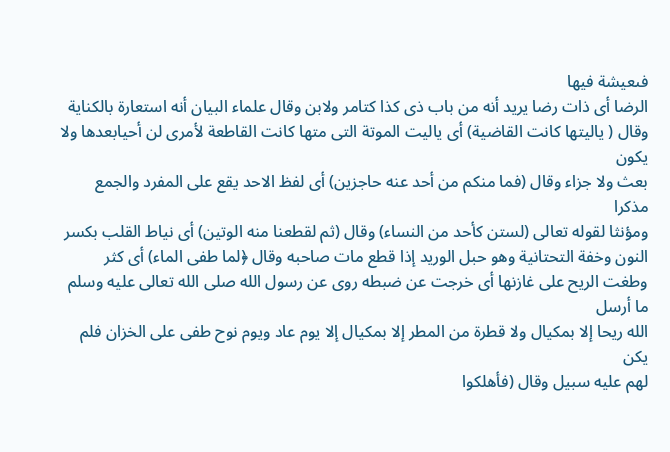فىعيشة فيها
الرضا أى ذات رضا يريد أنه من باب ذى كذا كتامر ولابن وقال علماء البيان أنه استعارة بالكناية
وقال ( ياليتها كانت القاضية) أى ياليت الموتة التى متها كانت القاطعة لأمرى لن أحيابعدها ولا يكون
بعث ولا جزاء وقال (فما منكم من أحد عنه حاجزين) أى لفظ الاحد يقع على المفرد والجمع مذكرا
ومؤنثا لقوله تعالى (لستن كأحد من النساء) وقال (ثم لقطعنا منه الوتين) أى نياط القلب بكسر
النون وخفة التحتانية وهو حبل الوريد إذا قطع مات صاحبه وقال ﴿لما طفى الماء) أى كثر
وطغت الريح على غازنها أى خرجت عن ضبطه روى عن رسول الله صلى الله تعالى عليه وسلم ما أرسل
الله ريحا إلا بمكيال ولا قطرة من المطر إلا بمكيال إلا يوم عاد ويوم نوح طفى على الخزان فلم يكن
لهم عليه سبيل وقال (فأهلكوا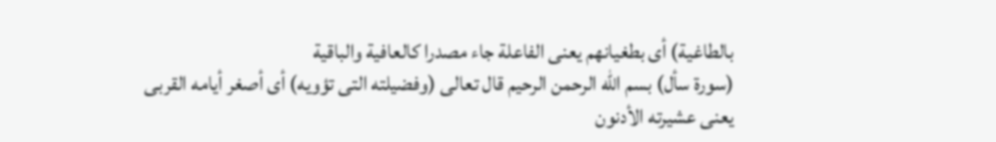بالطاغية) أى بطغيانهم يعنى الفاعلة جاء مصدرا كالعافية والباقية
(سورة سأل) بسم الله الرحمن الرحيم قال تعالى (وفضيلته التى تؤويه) أى أصغر أيامه القربى
يعنى عشيرته الأدنون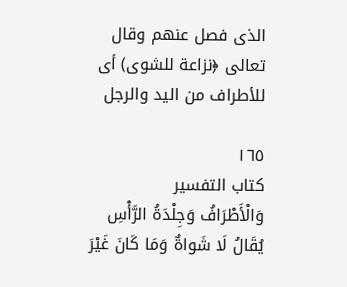الذى فصل عنهم وقال تعالى ﴿نزاعة للشوى) أى للأطراف من اليد والرجل

١٦٥
كتاب التفسير
وَالْأَطْرَافُ وَجِلْدَةُ الرَّأْسِ يُقَالُ لَا شَواةٌ وَمَا كَانَ غَيْرَ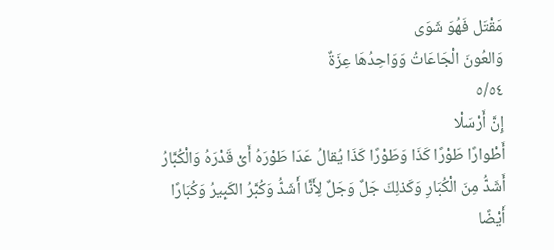مَقْتَل فَهُوَ شَوَى
وَالعُونَ الْجَاعَاتُ وَوَاحِدُهَا عِزَةٌ
٥/٥٤
إِنَّ أَرْسَلْا
أَطْوارًا طَوْرًا كَذَا وَطَوْرًا كَذَا يُقالُ عَدَا طَوْرَهُ أَىْ قَدْرَهُ وَالْكُبَّارُ
أَشَدُّ مِنَ الْكُبَارِ وَكَذلِكَ جَلٌ وَجَلٌ لِأَنَّا أَشَدُّ وَكُبَّرُ الكَبِيرُ وَكُبَارًا
أَيْضًا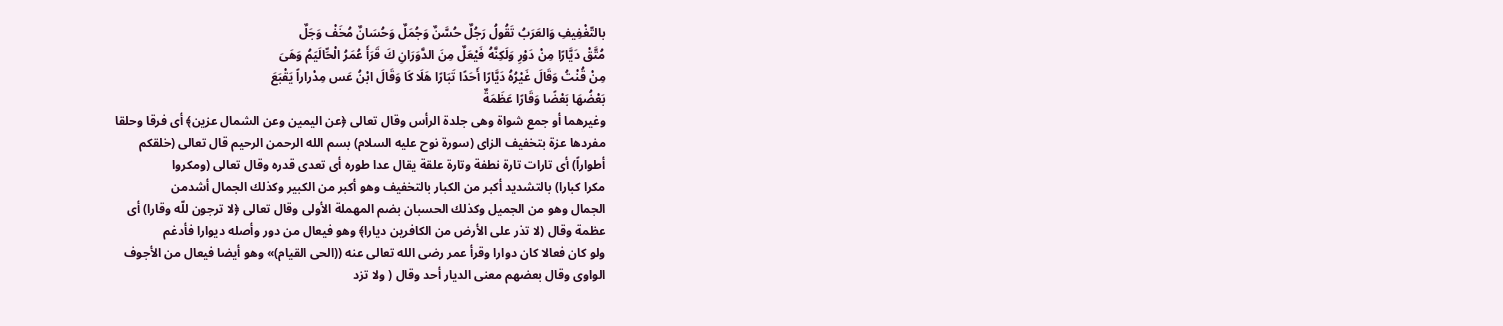بالتّغْفِيفِ وَالعَرَبُ تَقُولُ رَجُلٌ حُسَّنٌ وَجُمَلٌ وَحُسَانٌ مُخَفْ وَجَلٌ
مُتَّقْ دَيَّارًا مِنْ دَوْرِ وَلَكِنَّهُ فَيْعَلٌ مِنَ الدَّوَرَانِ كَ قَرَأَ عُمَرُ الْحِّالَيَمُ وَهَىَ
مِنْ قُنْتُ وَقَالَ غَيْرُهُ دَيَّارًا أَحَدًا تَبَارًا هَلَا كَا وَقَالَ ابْنُ عَس مِدْراراً يَقْبَعَ
بَعْضُهَا بَعْضًا وَقَارًا عَظَمَةٌ
وغيرهما أو جمع شواة وهى جلدة الرأس وقال تعالى ﴿عن اليمين وعن الشمال عزين﴾ أى فرقا وحلقا
مفردها عزة بتخفيف الزاى (سورة نوح عليه السلام) بسم الله الرحمن الرحيم قال تعالى (خلقكم
أطواراً) أى تارات تارة نطفة وتارة علقة يقال عدا طوره أى تعدى قدره وقال تعالى (ومكروا
مكرا كبارا) بالتشديد أكبر من الكبار بالتخفيف وهو أكبر من الكبير وكذلك الجمال أشدمن
الجمال وهو من الجميل وكذلك الحسبان بضم المهملة الأولى وقال تعالى ﴿لا ترجون للّه وقارا) أى
عظمة وقال (لا تذر على الأرض من الكافرين ديارا﴾ وهو فيعال من دور وأصله ديوارا فأدغم
ولو كان فعالا كان دوارا وقرأ عمر رضى الله تعالى عنه ((الحى القيام)» وهو أيضا فيعال من الأجوف
الواوى وقال بعضهم معنى الديار أحد وقال ( ولا تزد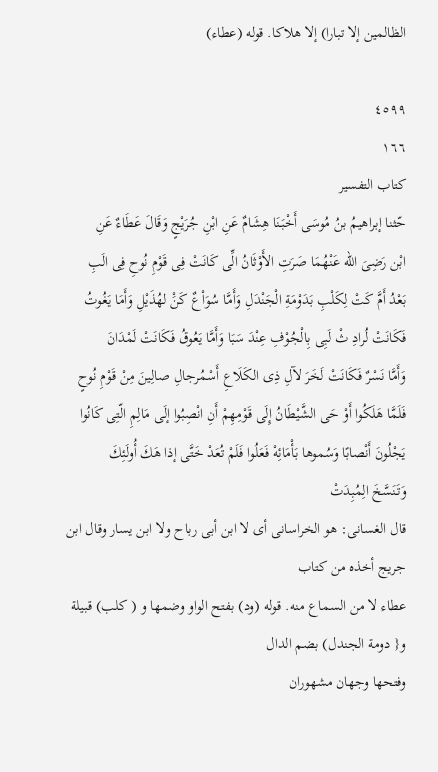الظالمين إلا تبارا) إلا هلاكا. قوله (عطاء)

٤٥٩٩
١٦٦
کتاب التفسير
حّثنا إبراهيمُ بنُ مُوسَى أَخْبَنَا هِشَامٌ عَنِ ابْنِ جُرَيْجٍ وَقَالَ عَطَاءٌ عَنِ
ابْن رَضِىَ الله عَنْهُمَا صَرَتِ الأَوْثَانُ الِّى كَانَتْ فِى قَوْمِ نُوحِ فِى الَبِ
بَعْدُ أَمَّ كَتْ لِكَلْبِ بَدَوْمَةِ الْجَنْدَلِ وَأَمَّا سُوَاْعٌ كَنَْ لهُذَيْلِ وَأَمَا يَغُوتُ
فَكَانَتْ لُرادِ ثْ لَبِى بِالْجُوْفِ عِنْدَ سَبَا وَأَمَّا يَعُوقُ فَكَانَتْ لَمْدَانَ
وَأَمَّا نَسْرٌ فَكَانَتْ لَخَرَ لآلِ ذِى الكَلَاعِ أَسْمُرجالِ صالِينَ مِنْ قَوْمِ نُوحٍ
فَلَمَّا هَلَكُوا أَوْ حَى الشَّيْطَانُ إِلَى قَوْمِهِمْ أَنِ انْصِبُوا إلَى مَالِمِ الّتِى كَانُوا
يَجْلُونَ أَنْصابًا وَسُموها بَأْمَائِهْ فَعَلُوا فَلَمْ تُعَدْ خَتَّى إذا هَكَ أُولَئِكَ
وَتَنَسَّخَ الِمُبِدَتْ
قال الغسانى: هو الخراسانى أى لا ابن أبى رباح ولا ابن يسار وقال ابن جريج أخذه من كتاب
عطاء لا من السماع منه. قوله (ود) بفتح الواو وضمها و ( كلب) قبيلة و{ دومة الجندل) بضم الدال
وفتحها وجهان مشهوران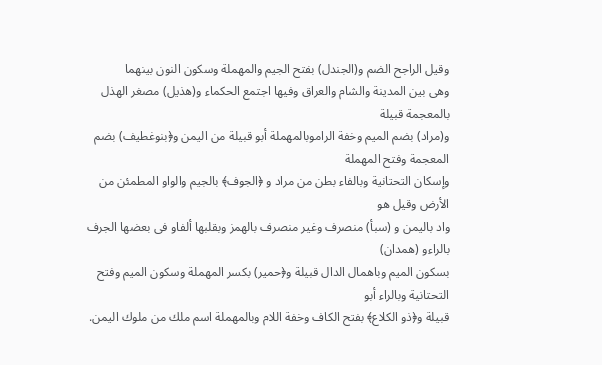وقيل الراجح الضم و(الجندل) بفتح الجيم والمهملة وسكون النون بينهما
وهى بين المدينة والشام والعراق وفيها اجتمع الحكماء و(هذيل) مصغر الهذل بالمعجمة قبيلة
و(مراد) بضم الميم وخفة الراموبالمهملة أبو قبيلة من اليمن و﴿بنوغطيف) بضم المعجمة وفتح المهملة
وإسكان التحتانية وبالفاء بطن من مراد و ﴿الجوف﴾ بالجيم والواو المطمئن من الأرض وقيل هو
واد باليمن و (سبأ) منصرف وغير منصرف بالهمز وبقلبها ألفاو فى بعضها الجرف بالراءو (همدان)
بسكون الميم وباهمال الدال قبيلة و﴿حمير) بكسر المهملة وسكون الميم وفتح التحتانية وبالراء أبو
قبيلة و﴿ذو الكلاع﴾ بفتح الكاف وخفة اللام وبالمهملة اسم ملك من ملوك اليمن.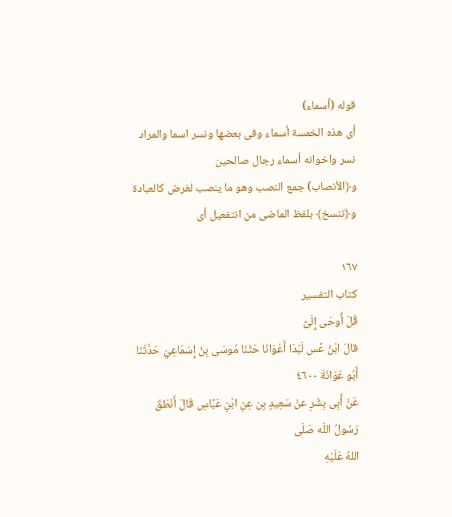قوله (أسماء)
أى هذه الخمسة أسماء وفى بعضها ونسر اسما والمراد نسر واخوانه أسماء رجال صالحين
و﴿الأنصاب) جمع النصب وهو ما ينصب لغرض كالعبادة و﴿تنسخ﴾ بلفظ الماضى من انتفعيل أى

١٦٧
كتاب التفسير
قُلْ أُوحَى إِلَىَّ
قالَ ابْنُ عَّس لَبَدَا أَعْوَانَا حَثْنَا مُوسَى بِنُ إِسْمَاعِيَ حَدَّثَنَا أَبُو عَوَانَةَ ٤٦٠٠
عَنْ أَبِى بِشْرِ عنْ سَعِيدٍ بِن عِنِ ابْنِ عَبَّاسِ قَالَ أَنْطَقَ رَسُولُ اللّه صَلَى
اللهُ عَلَيْهِ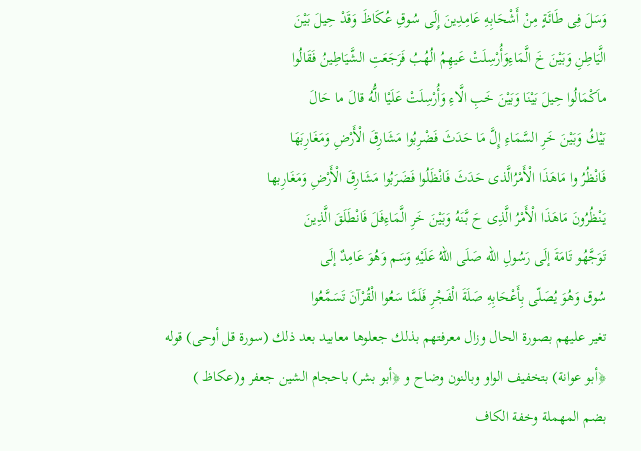وَسَلَ فِى طَائَةٍ مِنْ أَشْحَابِهِ عَامِدِينَ إِلَى سُوقِ عُكَاظَ وَقَدْ حِيلَ بَيْنَ
الَّيَاطِنِ وَبَيْنَ خَ الَّمَاءِوَأُرْسِلَتْ عَيهِمُ الُهُبُ فَرَجَعَتِ الشَّيَاطِينُ فَقَالُوا
ماَكْمَالُوا حِيلَ بَيْنَا وَبَيْنَ خَبِ الَّاءِ وَأُرْسِلَتْ عَلَيْا الُّهُ قالَ ما حَالَ
بَيْكُ وَبَيْنَ خَرِ السَّمَاءِ إِلَّ مَا حَدَثَ فَضْرِبُوا مَشَارِقَ الْأَرْضِ وَمَغَارِبَهَا
فَانْظُرُ وا مَاهَذَا الْأَمْرُالَّذى حَدَثَ فَانْظَلُوا فَضَرَبُوا مَشَارِقَ الْأَرْضِ وَمَغَارِبها
يَنْظُرُونَ مَاهَذَا الْأَمْرُ الَّذِى حَ بَّنَهُ وَبَيْنَ خَرِ الَّمَاءِفَلَ فَانْطَلَقَ الَّذِينَ
تَوَجَّهُو تَامَةَ إلَى رَسُولِ اللّه صَلَى اللهُ عَلَيْهِ وَسَم وَهُوَ عَامِدٌ إلَى
سُوق وَهُوَ يُصَلّى بِأَعْحَابِهِ صَلَةَ الْفَجْرِ فَلَمَّا سَعُوا الْقُرْآنَ تَسَمَّعُوا
تغير عليهم بصورة الحال وزال معرفتهم بذلك جعلوها معابيد بعد ذلك (سورة قل أوحى) قوله
﴿أبو عوانة) بتخفيف الواو وبالنون وضاح و ﴿أبو بشر) باحجام الشين جعفر و(عكاظ )
بضم المهملة وخفة الكاف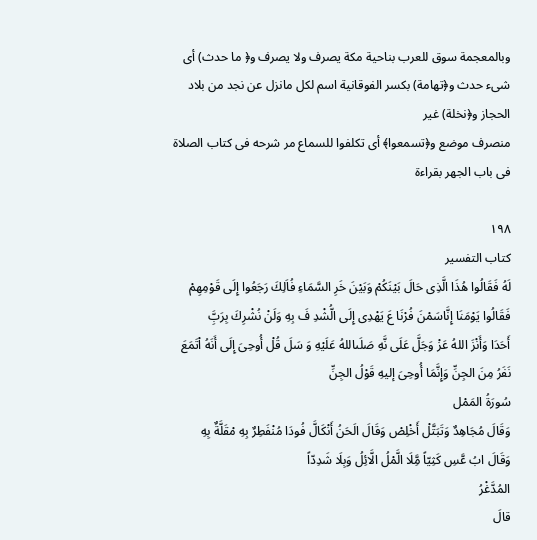وبالمعجمة سوق للعرب بناحية مكة يصرف ولا يصرف و﴿ ما حدث) أى
شىء حدث و﴿تهامة) بكسر الفوقانية اسم لكل مانزل عن نجد من بلاد الحجاز و﴿نخلة) غير
منصرف موضع و﴿تسمعوا﴾ أى تكلفوا للسماع مر شرحه فى كتاب الصلاة فى باب الجهر بقراءة

١٩٨
كتاب التفسير
لَهُ فَقَالُوا هُذَا الَّذِى حَالَ بَيْنَكُمْ وَبَيْنَ خَرِ السَّمَاءِ فُاَلِكَ رَجَعُوا إِلَى قَوْمِهِمْ
فَقَالُوا يَوْمَنَا إِنَّاسَمْنَ فُرْنَا عَ يَهْدِى إِلَى الُّشْدِ فَ بِهِ وَلَنْ نُشْرِكَ بِرَبَِّ
أَحَدَا وَأَنْزَ اللهُ عَزْ وَجَلَّ عَلَى نَّهِ صَلَىاللهُ عَلَيْهِ وَ سَلَ قُلْ أُوحِىَ إِلَى أَنَهُ اْتَمَعَ
نَفَرُ مِنَ الجِنِّ وَإِنَّمَا أُوحِىَ إليهِ قَوْلُ الجِنِّ
سُورَةُ المَمْل
وَقَالَ مُجَاهِدٌ وَتَبَتَّلْ أَخْلِصْ وَقَالَ الَحَنُ أَنْكَالَّ فُودَا مُنْفَطِرٌ بِهِ مْقَلَّةٌ بِهِ
وَقَالَ ابُ عَّسِ كَثِيّاً مَِّلَا الَّمْلُ الَّائِلُ وَبِلَا شَدِدّاً
المُدَّغْرُ
قالَ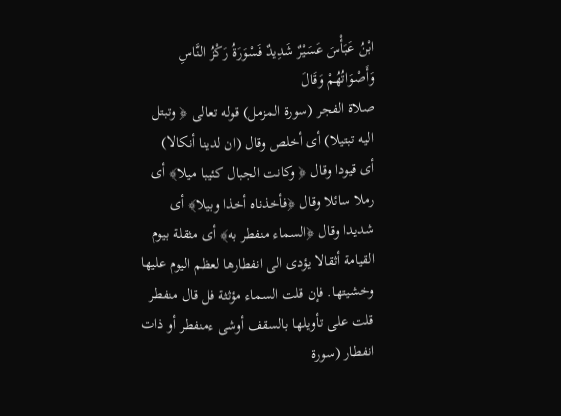ابْنُ عَبَأْسَ عَسَيْرٌ شَدِيدٌ فَسْوَرَةُ رَكْزُ النَّاسِ وَأَصْوَاتُهُمْ وَقَالَ
صلاة الفجر (سورة المزمل) قوله تعالى ﴿ وتبتل اليه تبتيلا) أى أخلص وقال (ان لدينا أنكالا)
أى قيودا وقال ﴿ وكانت الجبال كئيبا ميلا﴾ أى رملا سائلا وقال ﴿فأخذناه أخذا وبيلا﴾ أى
شديدا وقال ﴿السماء منفطر به﴾ أى مثقلة بيوم القيامة أثقالا يؤدى الى انفطارها لعظم اليوم عليها
وخشيتها. فإن قلت السماء مؤثثة فل قال منفطر قلت على تأويلها بالسقف أوشى ءمنفطر أو ذات انفطار (سورة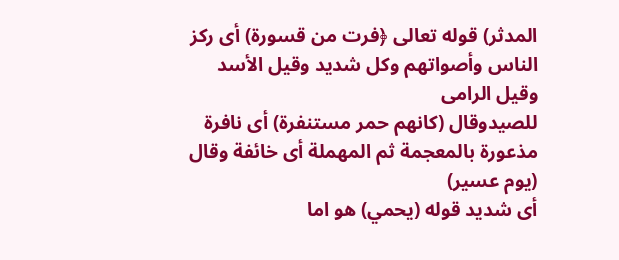المدثر) قوله تعالى ﴿فرت من قسورة) أى ركز الناس وأصواتهم وكل شديد وقيل الأسد وقيل الرامى
للصيدوقال (كانهم حمر مستنفرة) أى نافرة مذعورة بالمعجمة ثم المهملة أى خائفة وقال (يوم عسير)
أى شديد قوله (يحمي) هو اما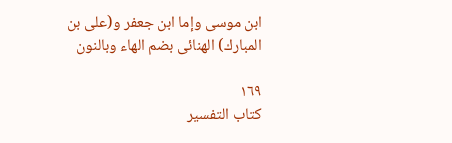ابن موسى وإما ابن جعفر و(على بن المبارك) الهنائى بضم الهاء وبالنون

١٦٩
کتاب التفسير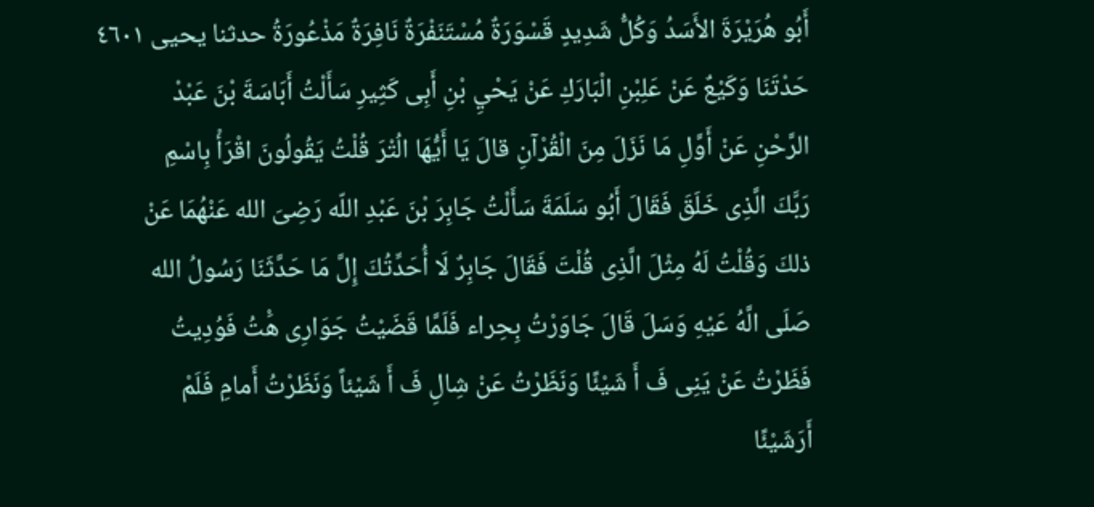أَبُو هُرَيْرَةَ الأَسَدُ وَكُلُّ شَدِيدٍ قَسْوَرَةٌ مُسْتَنَفْرَةٌ نَافِرَةٌ مَذْعُورَةُ حدثنا يحيى ٤٦٠١
حَدْتَنَا وَكَيْعٌ عَنْ عَلِبْنِ الْبَارَكِ عَنْ يَحْيِ بْنِ أَبِى كَثِيرِ سَأَلْتُ أَبَاسَةَ بْنَ عَبْدْ
الرَّحْنِ عَنْ أَوَّلِ مَا نَزَلَ مِنَ الْقُرْآنِ قالَ يَا أَيُّهَا الُتْرَ قُلْتُ يَقُولُونَ اقْرَأْ بِاسْمِ
رَبَّكَ الَّذِى خَلَقَ فَقَالَ أَبُو سَلَمَةَ سَأَلْتُ جَابِرَ بْنَ عَبْدِ اللّه رَضِىَ الله عَنْهُمَا عَنْ
ذلكَ وَقُلْتُ لَهُ مِثْلَ الَّذِى قُلْتَ فَقَالَ جَابِرٌ لَا أُحَدِّتُكَ إِلَّ مَا حَدَّثَنَا رَسُولُ الله
صَلَى الَّهُ عَيْهِ وَسَلَ قَالَ جَاوَرْتُ بِحِراء فَلَمَّا قَضَيْتُ جَوَارِى هَْتُ فَوُدِيتُ
فَظَرْتُ عَنْ يَنِى فَ أَ شَيْئًا وَنَظَرْتُ عَنْ شِالِ فَ أَ شَيْئاً وَنَظَرْتُ أَمامِ فَلَمْ
أَرَشَيْئًا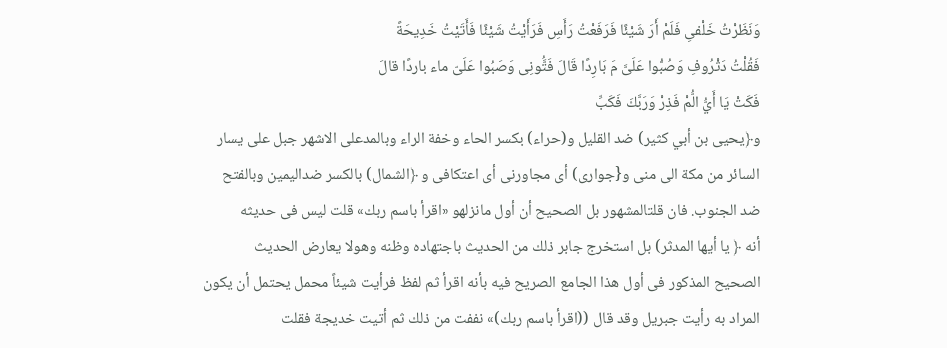وَنَظَرْتُ خَلْفىِ فَلَمْ أَرَ شَيْئًا فَرَفَعْتُ رَأَسِ فَرَأَيْتُ شَيْئًا فَأَتَيْتُ خَدِيحَةً
فَقُلْتُ دَثْرُوفِ وَصُبُّوا عَلَىَّ مَ بَارِدًا قَالَ فَتَُّونِى وَصَبُوا عَلَىّ ماء باردًا قالَ
فَكَتْ يَا أَيُّ الُّمْ فَذِرْ وَرَبَّكَ فَكَبِّ
و﴿يحيى بن أبي كثير) ضد القليل و(حراء) بكسر الحاء وخفة الراء وبالمدعلى الاشهر جبل على يسار
السائر من مكة الى منى و{جوارى) أى مجاورنى أى اعتكافى و ﴿الشمال) بالكسر ضداليمين وبالفتح
ضد الجنوب. فان قلتالمشهور بل الصحیح أن أول مانزلهو «اقرأ باسم ربك» قلت ليس فى حديثه
أنه ﴿ يا أيها المدثر) بل استخرج جابر ذلك من الحديث باجتهاده وظنه وهولا يعارض الحديث
الصحيح المذكور فى أول هذا الجامع الصريح فيه بأنه اقرأ ثم لفظ فرأيت شيئاً محمل يحتمل أن يكون
المراد به رأيت جبريل وقد قال ((اقرأ باسم ربك)» نففت من ذلك ثم أتيت خديجة فقلت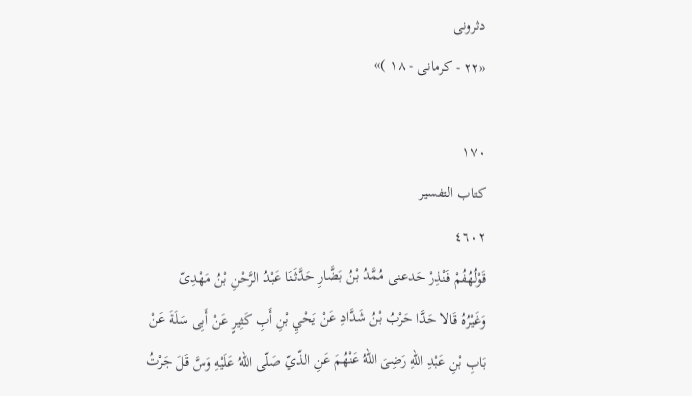دثرونى
«٢٢ - كرمانی - ١٨ )»

١٧٠
كتاب التفسير
٤٦٠٢
قَوْلُهُفُمْ فَنْذِرْ حَدعنى مُمَّدُ بْنُ بَضَّارِ حَدَّثَنَا عَبْدُ الرَّحْنِ بْنُ مَهْدِىّ
وَغَيْرُهُ قَالا حَدَّا حَرْبُ بْنُ شَدَّادِ عَنْ يَحْيِ بْنِ أَبِ كَثِيرٍ عَنْ أَبِى سَلَةَ عَنْ
بَابِ بْنِ عَبْدِ اللهِ رَضِىَ اللهُ عَنْهُمَ عَنِ الذّيّ صَلّى اللهُ عَلَيْهِ وَسَّ قَلَ جَرْتُ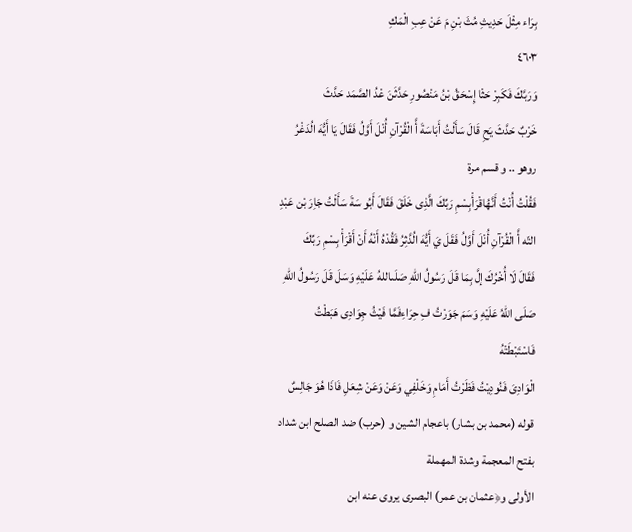بِرَاء مِثْلَ حَدِيثِ مُثَ بْنِ مَ عَنْ عِبِ الْمَكِ
٤٦٠٣
وَرَبَّكَ فَكَبِرْ حَثْا إِسْحَقُ بْنُ مَنْصُورِ حَدَّثَنَ عْدُ الصَّمَد حَدَّثَ
خَرْبٌ حَدَّثَ يَحِ قَالَ سَأَلْتُ أَبَاسَةَ أَّ الْقُرْآنِ أُنْلَ أَوَّلُ فَقَالَ يَا أَيُّهَ الُدَغْرُ
روهو .. و قسم مرة
فَقُلْتُ أُنْتُ أَنَّهُاقْرَأْبِسْمِ رَبِّكَ الَّذِى خَلَقَ فَقَالَ أَبُو سَةَ سَأَلْتُ جَاِرَ بْن عَبْدِ
التّه أَّ الْقُرْآنِ أُنْلَ أَوَّلُ فَقَلَ يَ أَيُّهَ الُدَّثِرُ فَقُدْهُ أَنْهُ أَنْ أَقْرَأْ بِسْمِ رَبِّكَ
فَقَالَ لَا أُخْرُكَ إلَّ بِمَا قَلَ رَسُولُ اللهِ صَلَىاللهُ عَلَيْهِ وَسَلَ قَلَ رَسُولُ اللهِ
صَلَى اللهُ عَلَيْهِ وَسَمَ جَوَرْتُ فِ حِرَاءِفَمَّا فَيْثُ جِوَادِى هَبَطْتُ فَاسْتَبْطَتْهُ
الْوَادِىَ فَنُودِيْتُ فَظَرْتُ أَمَامِ وَخَلْفِي وَعَنْ وَعَنْ شِعَلِ فَاذَا هُوَ جَالِسٌ
قوله (محمد بن بشار) باعجام الشين و (حرب) ضد الصلح ابن شداد بفتح المعجمة وشدة المهملة
الأولى و﴿عثمان بن عمر) البصرى يروى عنه ابن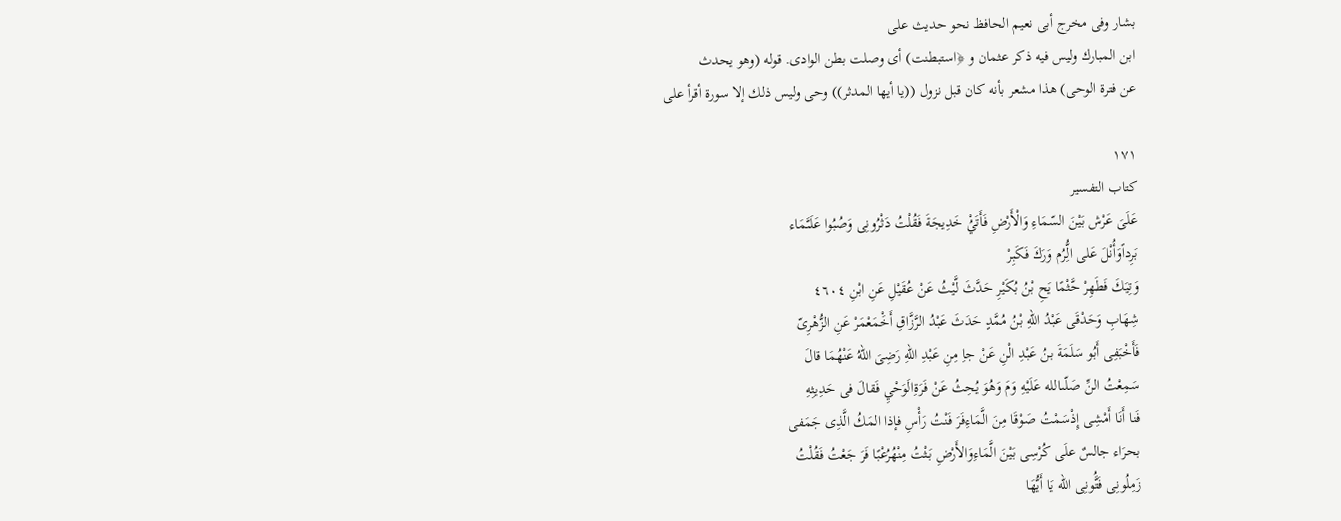بشار وفى مخرج أبى نعيم الحافظ نحو حديث على
ابن المبارك وليس فيه ذكر عثمان و ﴿استبطنت) أى وصلت بطن الوادى. قوله (وهو يحدث
عن فترة الوحى) هذا مشعر بأنه كان قبل نزول ((يا أيها المدثر)) وحى وليس ذلك إلا سورة أقرأ على

١٧١
كتاب التفسير
عَلَىَ عَرْش بَيْنَ السّمَاءِ وَالْأَرْضِ فَأَتَيُْ خَدِيجَةَ فَقُلْتُ دَثْرُونِى وَصُبُوا عَلَىَّمَاء
بَرِداًوَأُنْلَ عَلى الُِّرُم وَرَكَ فَكَبِرْ
وَتِيَكَ فَطَهِرْ حَّثْمًا يَحِ بْنُ بُكَيْرِ حَدَّثَ لَّيْثُ عَنْ عُقَيْلِ عَنِ ابْنِ ٤٦٠٤
شِهَابِ وَحَدْقَى عَبْدُ اللهِ بْنُ مُمَّدٍ حَدَثَ عَبْدُ الرَّزَّاقِ أَخَْمَعْمَرْ عَنِ الزُّهْرِىّ
فَأَخْبَفِى أَبُو سَلَمَةَ بنُ عَبْدِ الْنِ عَنْ جاِ مِنِ عَبْدِ اللّهِ رَضِىَ اللهُ عَنْهُمَا قالَ
سَمِعْتُ النِّ صَلّىالله عَلَيْهِ وَمَ وَهُوَ يُحِثُ عَنْ فَرَةِالَوَحْيِ فَقالَ فى حَدِيثِهِ
فَنا أَنَا أَمْشِى إِذْسَمْتُ صَوْقَا مِنَ الَّمَاءِفَرَ فَنْتُ رَأْسِ فإذا المَكُ الَّذِى جَمَفى
بحرَاء جالسٌ علَى كُرْسِى بَيْنَ الَّمَاءِوَالأَرْضِ بَثْتُ مِنْهُرُعْبًا فَرَ جَعْتُ فَقُلْتُ
زَمِلُونِى فَتَُّونِى الله يَا أَيُّهَا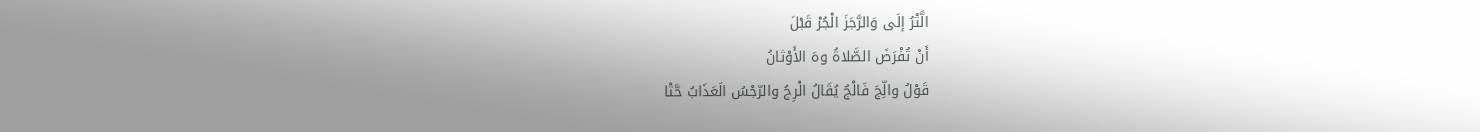الَّتْرُ إلَى وَالرَّجَزَ الْجُرْ قَبْلَ
أَنْ تُفْرَضَ الصَّلاةُ وهَ الأَوْثانُ
قَوْلُ والِّجَ فَالْجٌ يُقَالُ الْرِجُ والرّجْسُ الَعَذَابُ حَّتْا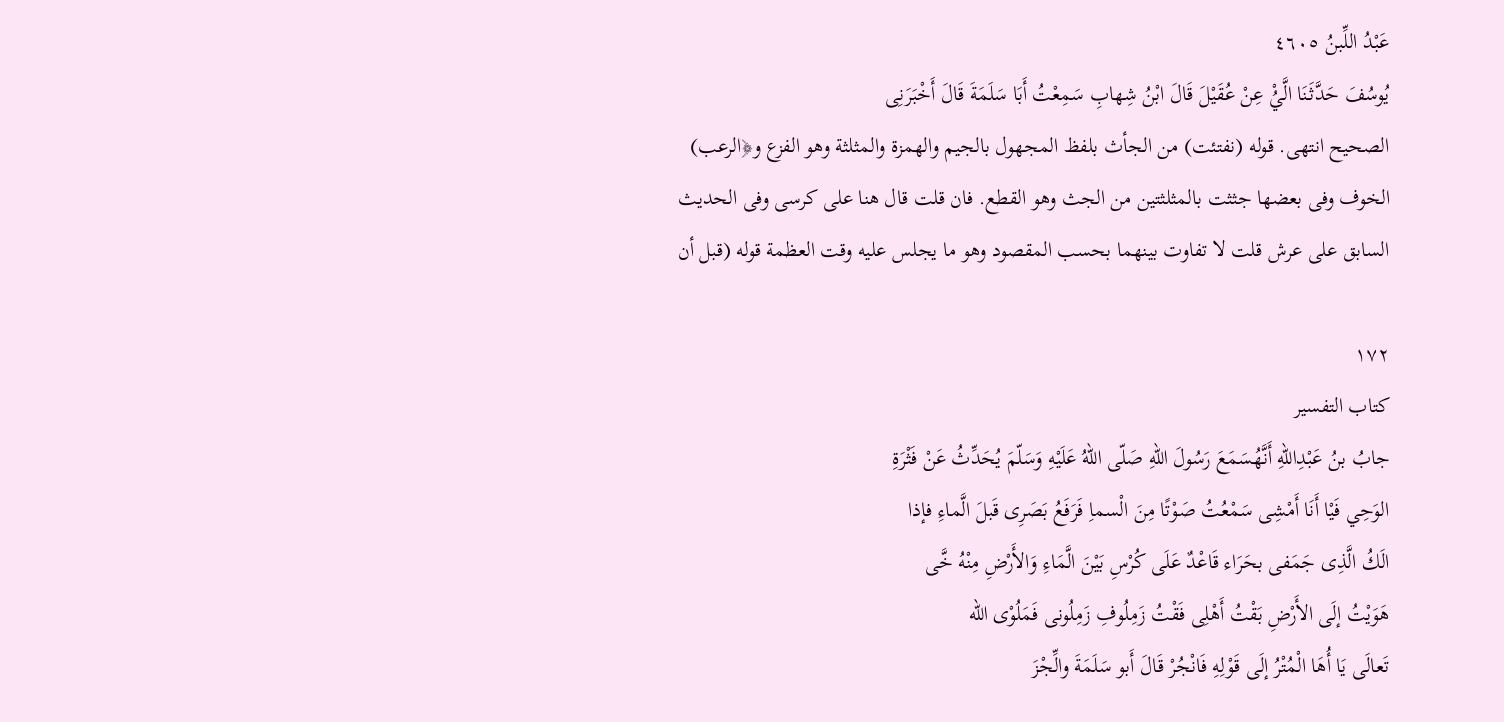عَبْدُ اللِّبنُ ٤٦٠٥
يُوسُفَ حَدَّثَنَا الَّيُْ عِنْ عُقَيْلَ قَالَ ابْنُ شِهابِ سَمِعْتُ أَبَا سَلَمَةَ قَالَ أَخْبَرَنِى
الصحيح انتهى. قوله (نفتئت) من الجأث بلفظ المجهول بالجيم والهمزة والمثلثة وهو الفزع و﴿الرعب)
الخوف وفى بعضها جثثت بالمثلثتين من الجث وهو القطع. فان قلت قال هنا على كرسى وفى الحديث
السابق على عرش قلت لا تفاوت بينهما بحسب المقصود وهو ما يجلس عليه وقت العظمة قوله (قبل أن

١٧٢
كتاب التفسير
جابُ بنُ عَبْدِاللّهِ أَنَّهُسَمَعَ رَسُولَ اللّهِ صَلّى اللهُ عَلَيْهِ وَسَلّمَ يُحَدِّثُ عَنْ فَثْرَةِ
الوَحِي فَيْا أَنَا أَمْشِى سَمْعُتُ صَوْتًا مِنَ الْسماِ فَرَفَعُ بَصَرِى قَبلَ الَّماءِ فإذا
الَكُ الَّذِى جَمَفى بحَرَاء قَاعْدٌ عَلَى كُرْسِ بَيْنَ الَّمَاءِ وَالأَرْضِ مِنْهُ خَّى
هَوَيْتُ إلَى الأَرْضِ بَقْتُ أَهْلِى فَقْتُ زَمِلُوفِ زَمِلُونى فَمَلُوْى الله
تَعالَى يَا أُهَا الْمُتْرُ إلَى قَوْلِهِ فَانْجُرْ قَالَ أَبو سَلَمَةَ والِّجْزَ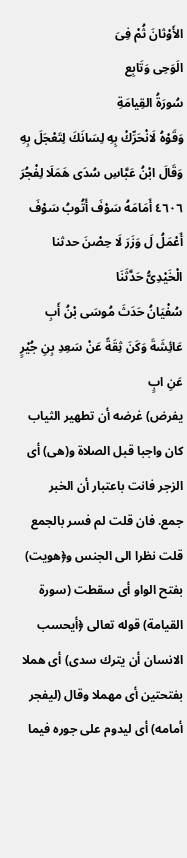الأَوْثانَ ثُمْ فِىَ
الَوَحِى وَتَابِع
سُورَةُ القِيامَةِ
وَقَوْهُ لَانْحَرِّكْ بِهِ لِسَانَكَ لِتَعْجَلَ بِهِ وَقَالَ ابْنُ عَبَّاسِ سُدَى هَمَلَا لِفْجُرَ
٤٦٠٦ أَمَامَهُ سَوْفَ أَتُوبُ سَوْفَ أَعْمَلُ لَ وَزَرَ لَا حِصْنَ حدثنا الْخَيْدِىُّ حَدَّثَنَا
سُفْيَانُ حَدَثَ مُوسَى بْنُ أَبِ عَائِشَةَ وَكَنَ ثِقَةً عَنْ سَعِدِ بِنِ جُيْرٍ عَنِ ابٍ
يفرض) غرضه أن تطهير الثياب كان واجبا قبل الصلاة و(هى) أى الزجر فانت باعتبار أن الخبر
جمع. فان قلت لم فسر بالجمع قلت نظرا الى الجنس و﴿هويت) بفتح الواو أى سقطت (سورة
القيامة) قوله تعالى ﴿أيحسب الانسان أن يترك سدى) أى هملا بفتحتين أى مهملا وقال (ليفجر
أمامه) أى ليدوم على جوره فيما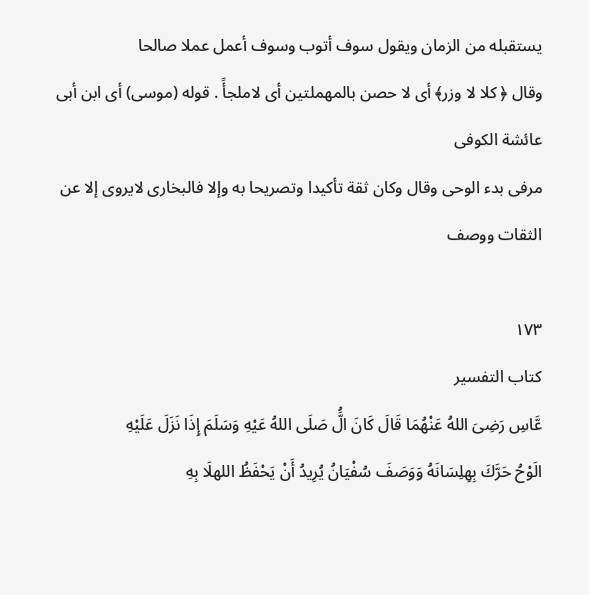يستقبله من الزمان ويقول سوف أتوب وسوف أعمل عملا صالحا
وقال ﴿ كلا لا وزر﴾ أى لا حصن بالمهملتين أى لاملجأً . قوله (موسى) أى ابن أبى عائشة الكوفى
مرفى بدء الوحى وقال وكان ثقة تأكيدا وتصريحا به وإلا فالبخارى لايروى إلا عن الثقات ووصف

١٧٣
كتاب التفسير
عَّاسِ رَضِىَ اللهُ عَنْهُمَا قَالَ كَانَ الَُّ صَلَى اللهُ عَيْهِ وَسَلَمَ إِذَا نَزَلَ عَلَيْهِ
الَوْحُ حَرَّكَ بِهِلِسَانَهُ وَوَصَفَ سُفْيَانُ يُرِيدُ أَنْ يَحْفَظُ اللهلَا بِهِ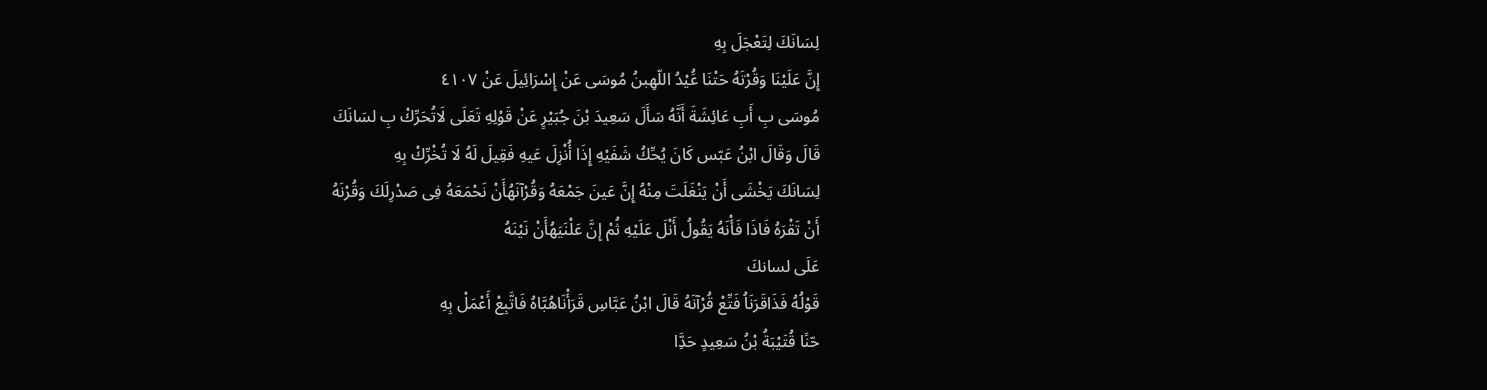لِسَانَكَ لِتَعْجَلَ بِهِ
إِنَّ عَلَيْنَا وَقُرْتَهُ حَتْنَا عَُيْدُ اللّهِبنُ مُوسَى عَنْ إِسْرَائِيلَ عَنْ ٤١٠٧
مُوسَى بِ أَبِ عَائِشَةَ أَنَّهُ سَأَلَ سَعِيدَ بْنَ جُبَيْرٍ عَنْ قَوْلِهِ تَعَلَى لَاتُحَرِّكْ بِ لسَانَكَ
قَالَ وَقَالَ ابْنُ عَبّس كَانَ يُحِّكُ شَفَيْهِ إِذَا أُنْزِلَ عَيهِ فَقِيلَ لَهُ لَا تُخْرِّكْ بِهِ
لِسَانَكَ يَخْشَى أَنْ يَنْغَلَتَ مِنْهُ إِنَّ عَينَ جَمْعَهُ وَقُرْآنَهُأَنْ نَحْمَعَهُ فِى صَدْرِلَكَ وَقُرْنَهُ
أَنْ تَقْرَهُ فَاذَا فَأْنَهُ يَقُولُ أَنْلَ عَلَيْهِ ثُمْ إِنَّ عَلْنَيَهُأَنْ نَيْنَهُ
عَلَى لسانكَ
قَوْلُهُ فَذَاقَرَنَاُ فَتِّعْ قُرْآنَهُ قَالَ ابْنُ عَبَّاسِ قَرَأْنَاهُبَّاهُ فَاتَّبِعْ أَعْمَلْ بِهِ
حّنًا قُتَيْبَةُ بْنُ سَعِيدٍ حَدَِّا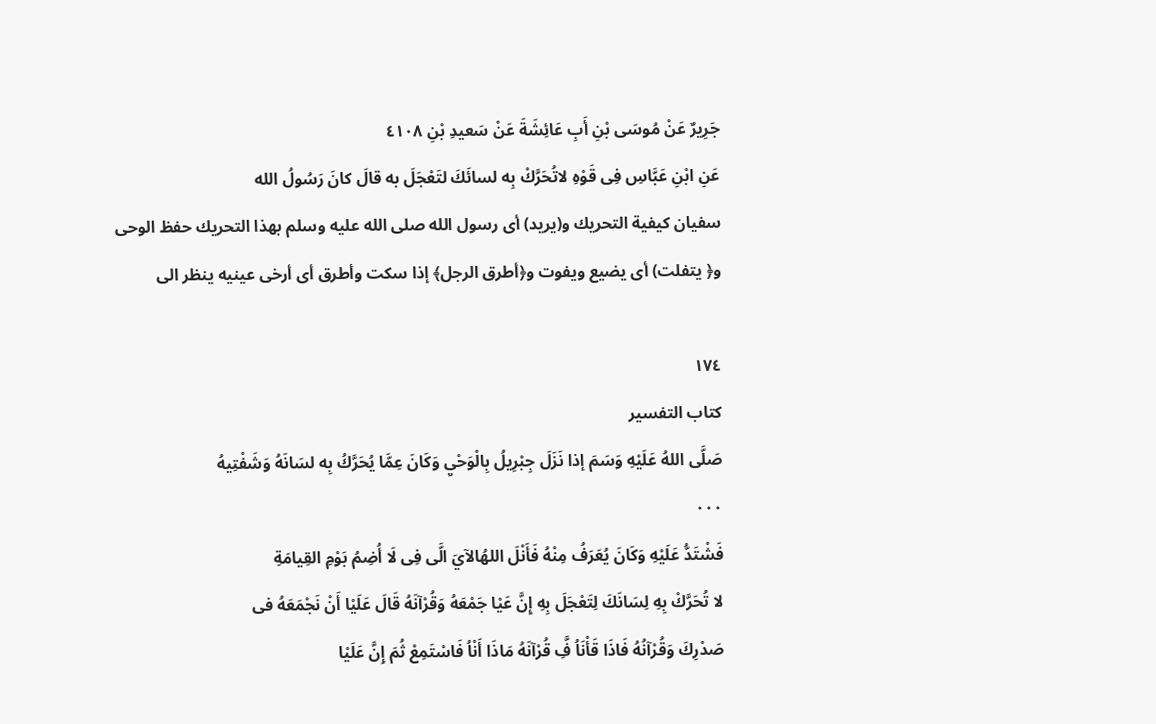جَرِيرٌ عَنْ مُوسَى بْنِ أَبِ عَائِشَةَ عَنْ سَعيدِ بْنِ ٤١٠٨
عَنِ ابْنِ عَبَّاسِ فِى قَوْهِ لاتُحَرَّكْ بِه لسائَكَ لتَعْجَلَ به قالَ كانَ رَسُولُ الله
سفيان كيفية التحريك و(يريد) أى رسول الله صلى الله عليه وسلم بهذا التحريك حفظ الوحى
و﴿ يتفلت) أى يضيع ويفوت و﴿أطرق الرجل﴾ إذا سكت وأطرق أى أرخى عينيه ينظر الى

١٧٤
كتاب التفسير
صَلَّى اللهُ عَلَيْهِ وَسَمَ إذا نَزَلَ جِبْرِيلُ بِالْوَحْيِ وَكَانَ عِمَّا يُحَرَّكُ بِه لسَانَهُ وَشَفْتِيهُ
٠٠٠
فَشْتَدُّ عَلَيْهِ وَكَانَ يُعَرَفُ مِنْهُ فَأَنْلَ اللهُالآيَ الَّى فِى لَا أُضِمُ بَوْمِ القِيامَةِ
لا تُحَرَّكْ بِهِ لِسَانَكَ لِتَعْجَلَ بِهِ إِنَّ عَيْا جَمْعَهُ وَقُرْآنَهُ قَالَ عَلَيْا أَنْ نَجْمَعَهُ فى
صَدْرِكَ وَقُرْآنُهُ فَاذَا قَأْنَاُ فَِّ قُرْآنَهُ مَاذَا أَنْاُ فَاسْتَمِعْ ثُمَ إِنَّ عَلَيْا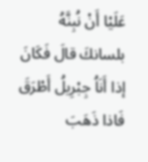عَلَيْا أَنْ نُبِنَّهُ بلسانكَ قالَ فَكَانَ إذا أَنَاُ جِبْرِيلُ أَطْرَقَ فَاذا ذَهَبَ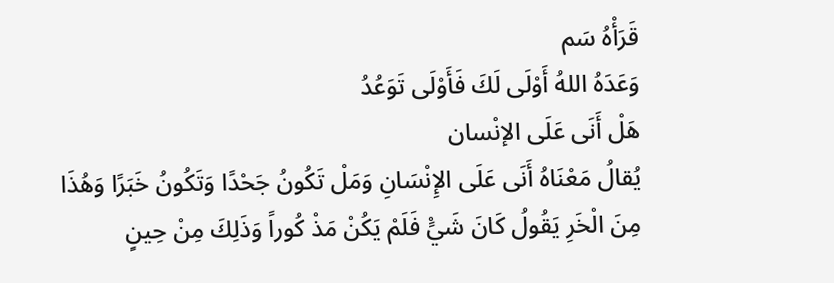قَرَأْهُ سَم
وَعَدَهُ اللهُ أَوْلَى لَكَ فَأَوْلَى تَوَعُدُ
هَلْ أَنَى عَلَى الإنْسان
يُقالُ مَعْنَاهُ أَنَى عَلَى الإِنْسَانِ وَمَلْ تَكُونُ جَحْدًا وَتَكُونُ خَبَرًا وَهُذَا
مِنَ الْخَرِ يَقُولُ كَانَ شَيًْ فَلَمْ يَكُنْ مَذْ كُوراً وَذَلِكَ مِنْ حِينٍ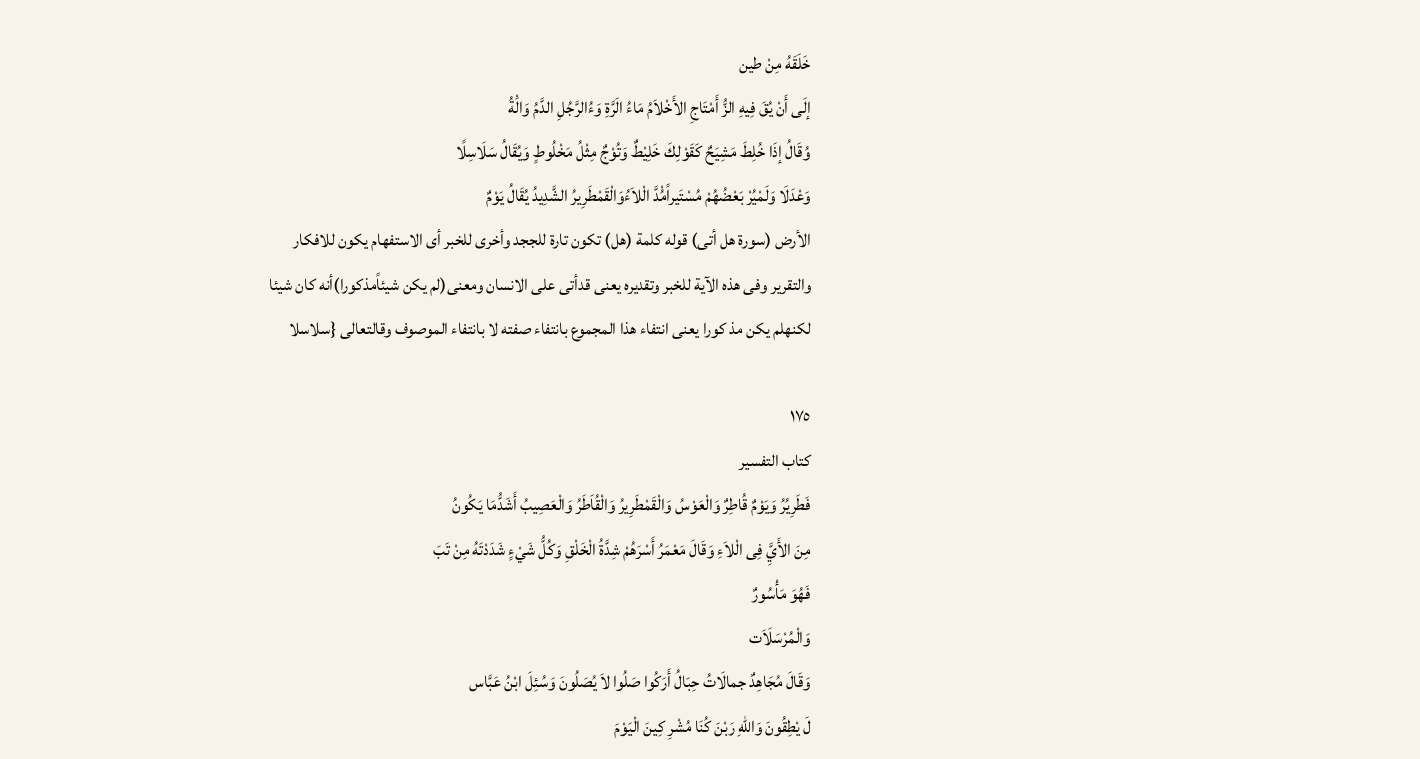خَلَقَهُ مِنْ طين
إلَى أَنْ يُقَ فِيهِ الزُّ أَمْتَاجِ الأَخْلاَمُ مَاءُ الَرَّةِ وَءُالرَّجُلِ الدَّمُ وَالَْةُ
وُقَالُ إذَا خُلِطَ مَشِيَحٌ كَقَوْلِكَ خَلِيْطٌ وَتُوْجٌ مِثْلُ مَخْلُوطٍ وَيُقَالُ سَلَاسِلًا
وَعْدَلَا وَلَمْيُرْ بَعْضُهُمْ مُسْتَيراًمُْدَّ الْلاَءُوَالْقَمْطَرِيرُ الشَّدِيدُ يُقَالُ يَوْمٌ
الأرض (سورة هل أتى) قوله كلمة (هل) تكون تارة للججد وأخرى للخبر أى الاستفهام يكون للافكار
والتقرير وفى هذه الآية للخبر وتقديره يعنى قدأتى على الانسان ومعنى(لم یکن شيئاًمذكورا)أنه كان شيئا
لكنهلم یکن مذ کورا یعنی انتفاء هذا المجموع بانتفاء صفته لا بانتفاء الموصوف وقالتعالى {سلاسلا

١٧٥
كتاب التفسير
فَطَرِيُرُ وَيَوْمٌ قُاطِرٌ وَالْعَوْسُ وَالْقَمْطَرِيرُ وَالْقُاَطَرُ وَالْعَصِيبُ أَشَدُّمَا يَكُونُ
مِنَ الأَيَِّ فِى الْلاَءِ وَقَالَ مَعْمَرُ أَسْرَهُمْ شِدَّةُ الْخَلْقِ وَكُلُّ شَيْءٍ شَدَدْتَهُ مِنْ تَبَ
فَهُوَ مَأْسُورٌ
وَالْمُرْسَلَاَت
وَقَالَ مُجَاهِدٌ جمالَاتُ حِبَالُ أَرَكُوا صَلُوا لاَ يُصَلُونَ وَسُئِلَ ابْنُ عَبَّاس
لَ يْطِقُونَ وَاللّهِ رَبْنَ كُنَا مُشْرِ كِينَ الْيَوْمَ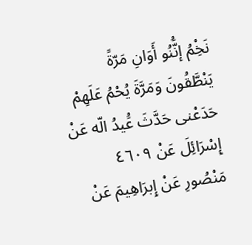نَخِْمُ إنَُّنُو أَوَانِ مَرّةً
يَنْطَّقُونَ وَمَرَّةَ يُحْمُ عَلَهِمْ حَدَعْنى حَدَّثَ عَُيدُ الّه عَنْ إِسْرَائِلَ عَنْ ٤٦٠٩
مَنْصُورِ عَنْ إِبرَاهِيمَ عَنْ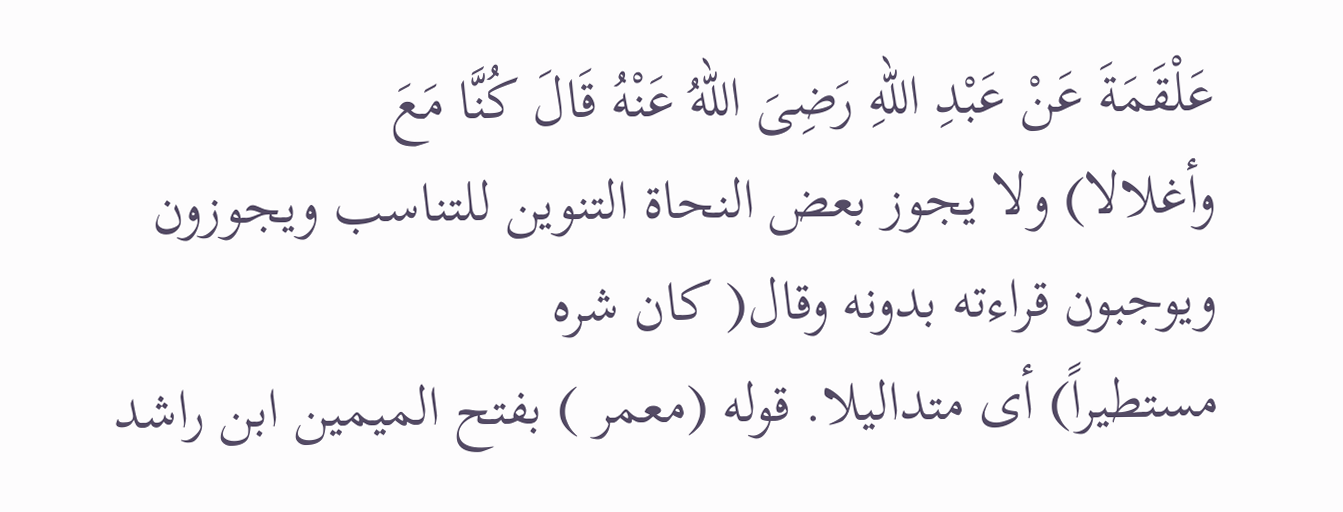عَلْقَمَةَ عَنْ عَبْدِ اللّهِ رَضِىَ اللهُ عَنْهُ قَالَ كُنَّا مَعَ
وأغلالا) ولا يجوز بعض النحاة التنوين للتناسب ويجوزون ويوجبون قراءته بدونه وقال( كان شره
مستطيراً) أى متداليلا. قوله (معمر ) بفتح الميمين ابن راشد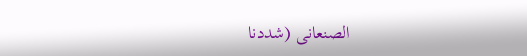الصنعانى (شددنا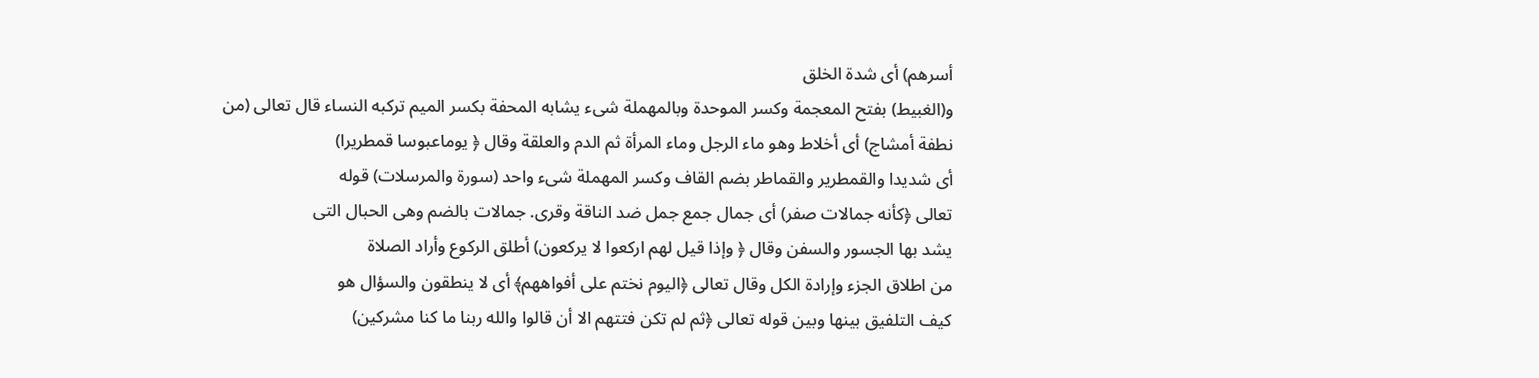أسرهم) أى شدة الخلق
و(الغبيط) بفتح المعجمة وكسر الموحدة وبالمهملة شىء يشابه المحفة بكسر الميم تركبه النساء قال تعالى (من
نطفة أمشاج) أى أخلاط وهو ماء الرجل وماء المرأة ثم الدم والعلقة وقال ﴿ يوماعبوسا قمطريرا)
أى شديدا والقمطرير والقماطر بضم القاف وكسر المهملة شىء واحد (سورة والمرسلات) قوله
تعالى ﴿كأنه جمالات صفر) أى جمال جمع جمل ضد الناقة وقرى. جمالات بالضم وهى الحبال التى
يشد بها الجسور والسفن وقال ﴿ وإذا قيل لهم اركعوا لا يركعون) أطلق الركوع وأراد الصلاة
من اطلاق الجزء وإرادة الكل وقال تعالى ﴿اليوم نختم على أفواههم﴾ أى لا ينطقون والسؤال هو
كيف التلفيق بينها وبين قوله تعالى ﴿ثم لم تكن فتتهم الا أن قالوا والله ربنا ما كنا مشركين)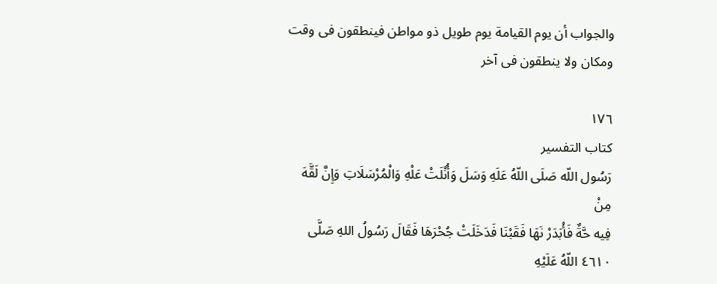والجواب أن يوم القيامة يوم طويل ذو مواطن فينطقون فى وقت ومكان ولا ينطقون فى آخر

١٧٦
كتاب التفسير
رَسُول اللّه صَلَى اللّهُ عَلَهِ وَسَلَ وَأُنْلَتْ عَلْهِ وَالْمُرْسَلَاتِ وَإِنَّ لَقَّهَ مِنْ
فِيه حَّةٌ فَأْبَدَرْ نَهَا فَقَبْنَا فَدَخَلَتْ جُحْرَهَا فَقَالَ رَسُولُ اللهِ صَلَّى
٤٦١٠ اللّهُ عَلَيْهِ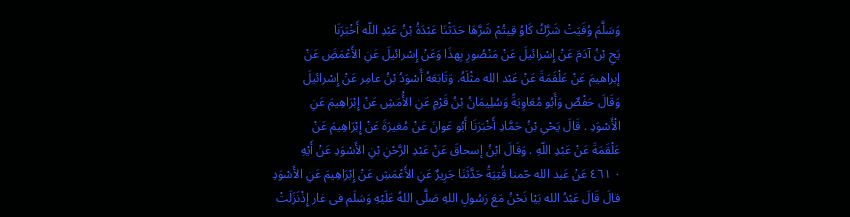وَسَلَّمَ وُفَيَتْ شَرَّكُ كَاوُ قِيتُمْ شَرَّهَا حَدَثْنَا عَبْدَةُ بْنُ عَبْدِ اللّه أَخْبَرَنَا
يَحِ بْنُ آدَمَ عَنْ إِسْرائيلَ عَنْ مَنْصُورِ بِهذَا وَعَنْ إِسْرائيلَ عَنِ الأَعْمَضَِ عَنْ
إبراهيمَ عَنْ عَلْقَمَةَ عَنْ عَبْد الله مثْلَهُ. وَتَابَعَهُ أَسْوَدُ بْنُ عامِر عَنْ إِسْرائيلَ
وَقَالَ حَفْصٌ وَأَبُو مُعَاوِيَةً وَسُلِيمَانُ بْنُ قَرْمٍ عَنِ الأَْمَشِ عَنْ إِبْرَاهِيمَ عَنِ
الْأَسْوَدِ . قَالَ يَحْىِ بْنُ حَمَّادِ أَخْبَرَنَا أَبُو عَوانَ عَنْ مُغيرَةَ عَنْ إِبْرَاهِيمَ عَنْ
عَلْقَمَةَ عَنْ عَبْدِ اللّهِ . وَقَالَ ابْنُ إسحاقَ عَنْ عَبْدِ الرَّحْنِ بْنِ الأَسْوَدِ عَنْ أَيْهِ
٠ ٤٦١ عَنْ عَبد الله حّمنا قُتِيَةُ حَدَّثَنَا جَرِيرٌ عَنِ الأَعْمَشِ عَنْ إِبْرَاهِيمَ عَنِ الأَسْوَدِ
قالَ قَالَ عَبْدُ الله بَيْا نَحْنُ مَعَ رَسُولِ اللهِ صَلَّى اللهُ عَلَيْهِ وَسَلَم فى غار إِذْنَزَلَتْ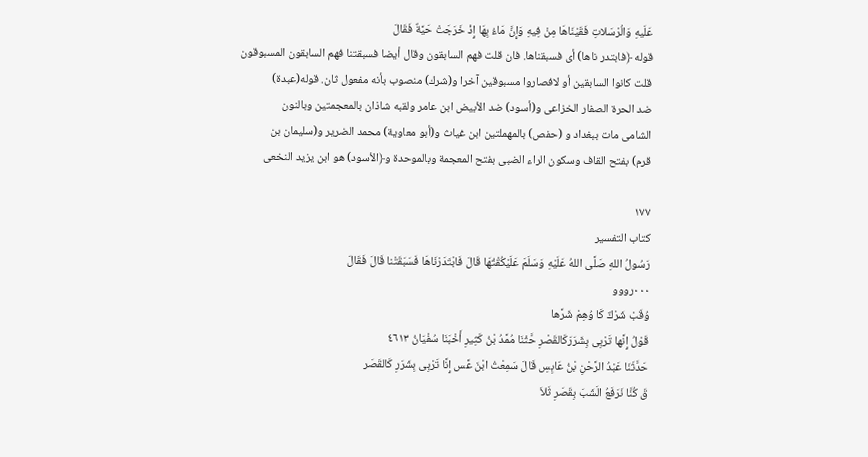عَلَيهِ وَالُرْسَلاتِ فَقَيْنَاهَا مِنْ فِيهِ وَإِنَّ مَاءُ بِهَا إِذْ خَرَجَتْ حَيَّةٌ فَقَالَ
قوله ﴿فابتدر ناها) أى فسبقناها. فان قلت فهم السابقون وقال أيضا فسبقتنا فهم السابقون المسبوقون
قلت كانوا السابقين أو لافصاروا مسبوقين آخرا و(شرك) منصوب بأنه مفعول ثان. قوله(عبدة)
ضد الحرة الصفار الخزاعى و(أسود) ضد الأبيض ابن عامر ولقبه شاذان بالمعجمتين وبالنون
الشامى مات ببغداد و (حفص) بالمهملتين ابن غياث و(أبو معاوية) محمد الضرير و(سليمان بن
قرم) بفتح القاف وسكون الراء الضبى بفتح المعجمة وبالموحدة و﴿الأسود) هو ابن يزيد النخعى

١٧٧
كتاب التفسير
رَسُولُ اللهِ صَلَّى اللهُ عَلَيْهِ وَسَلَمَ عَلَيْكُقْتُهَا قَالَ فَابْتَدَرْنَاهَا فَسَبَقَتْنا قَالَ فَقَالَ
٠٠٠رووو
وُقَبْ شَرْكٌ كَا وُهِمْ شَرَّها
قَوْلُ إِنَّها تَرْبِى بِشَرَرَكَالقَصْرِ حَّثْنَا مُمَّدُ بْنُ كَثِيرِ أَخْبَنَا سُفْيَانُ ٤٦١٣
حَدَّثَنَا عَبْدُ الرَّحْنِ بْنُ عَابِسِ قَالَ سَمِعْتُ ابْنَ عَّس إِنَّا تَرْبِى بِشَرَرِ كَالقَصَر
قَ كُنَّا نَرَفَعُ الَشَبَ بِقَصَرِ ثَلاَ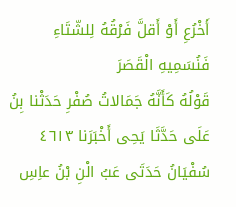أَخْرُعِ أَوْ أَقلَّ فَرْقُهُ لِلشّتَاءِ
فَنُسَمِيهِ الْقَصَرَ
قَوْلُهُ كَأَنَّهُ جَمَالاتُ صُفْرِ حَدَثْنا بِنُ عَلَى حَدَّثَا يَحِى أَخْبَرَنا ٤٦١٣
سُفْيَانُ حَدَتَى عَبُ الْنِ بْنُ عاِسِ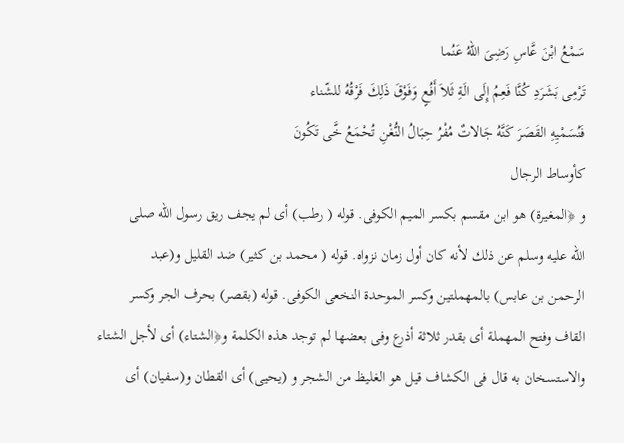سَمْعُ ابْنَ عَّاسِ رَضِىَ اللهُ عَنُما
تَرْمِى بَشَرَدِ كُنَّا فَعِمُ إِلَى الَةِ ثَلاَ أَفُعٍ وَفَوْقَ ذَلِكَ فَرْقُهُ للشّناء
فَنُسَمْيِهِ القَصَرَ كَنَّهُ جَالاتٌ مُفْرُ حِبَالُ النُّغْنِ تُحْمَعُ خَّى تَكُونَ
كأوساط الرجال
و ﴿المغيرة) هو ابن مقسم بكسر الميم الكوفى. قوله ( رطب) أى لم يجف ريق رسول الله صلى
الله عليه وسلم عن ذلك لأنه كان أول زمان نزواه. قوله ( محمد بن كثير) ضد القليل و(عبد
الرحمن بن عابس) بالمهملتين وكسر الموحدة النخعى الكوفى. قوله (بقصر) بحرف الجر وكسر
القاف وفتح المهملة أى بقدر ثلاثة أذرع وفى بعضها لم توجد هذه الكلمة و﴿الشتاء) أى لأجل الشتاء
والاستسخان به قال فى الكشاف قيل هو الغليظ من الشجر و (يحيى) أى القطان و(سفيان) أى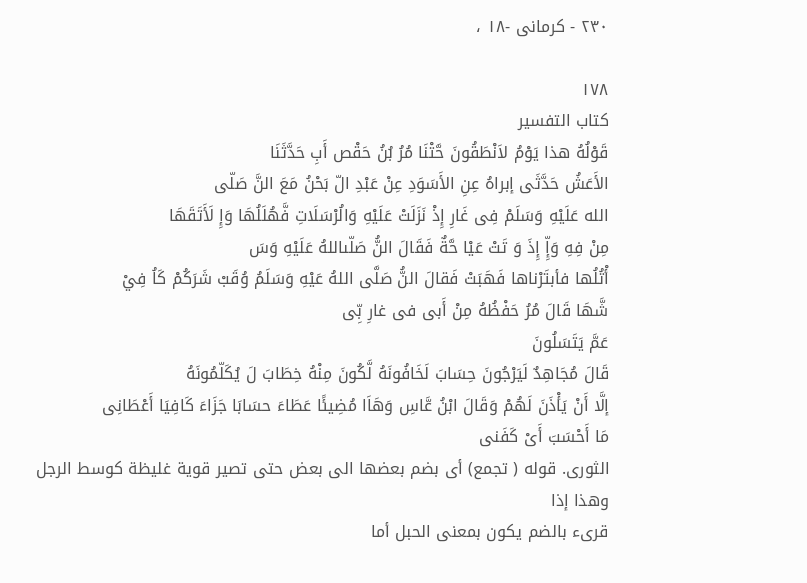٢٣٠ - كرمانی -١٨ ،

١٧٨
كتاب التفسير
قَوْلُهُ هذا يَوْمُ لاَنْطَقُونَ حَّتْنَا مُرُ بُنُ حَقْص أَبِ حَدَّثَنَا
الأَعَشُ حَدَّثَى إبراهُ عِنِ الأَسَوَدِ عِنْ عَبْدِ الّ بَحْنُ مَعَ النَّ صَلّى
الله عَلَيْهِ وَسَلَمْ فِى غَارِ إِذْ نَزَلَتْ عَلَيْهِ وَالُرْسَلَاتِ فَّهُلَلُهَا وَإِ لَأَتَقَهَا
مِنْ فِهِ وَإِّ إِذَ وَ تَتْ عَيْا حَّةٌ فَقَالَ النُّ صَلّىاللهُ عَلَيْهِ وَسَ
أْتُلُها فأبتَرْناها فَهَبَتْ فَقالَ النُّ صَلَّى اللهُ عَيْهِ وَسَلَمُ وُقَبْ شَرَكُمْ كَاُ فِيْ
شَّهَا قَالَ مُرُ حَفْظُهُ مِنْ أَبى فى غارِ بِّى
عَمَّ يَتَسَلُونَ
قَالَ مُجَاهِدٌ لَيَرْجُونَ حِسَابَ لَخَافُونَهُ لَّكُونَ مِنْهُ خِطَابَ لَ يُكَلّمُونَهُ
إلَّا أَنْ يَأْذَنَ لَهُمْ وَقَالَ ابْنُ عَّاسِ وَهَاَا مُضِيئًا عَطَاءَ حسَابَا جَزَاءَ كَافِيَا أَعْطَانِى
مَا أَحْسَبَ أَىْ كَفَنى
الثورى. قوله ( تجمع) أى بضم بعضها الى بعض حتى تصير قوية غليظة كوسط الرجل وهذا إذا
قرىء بالضم يكون بمعنى الحبل أما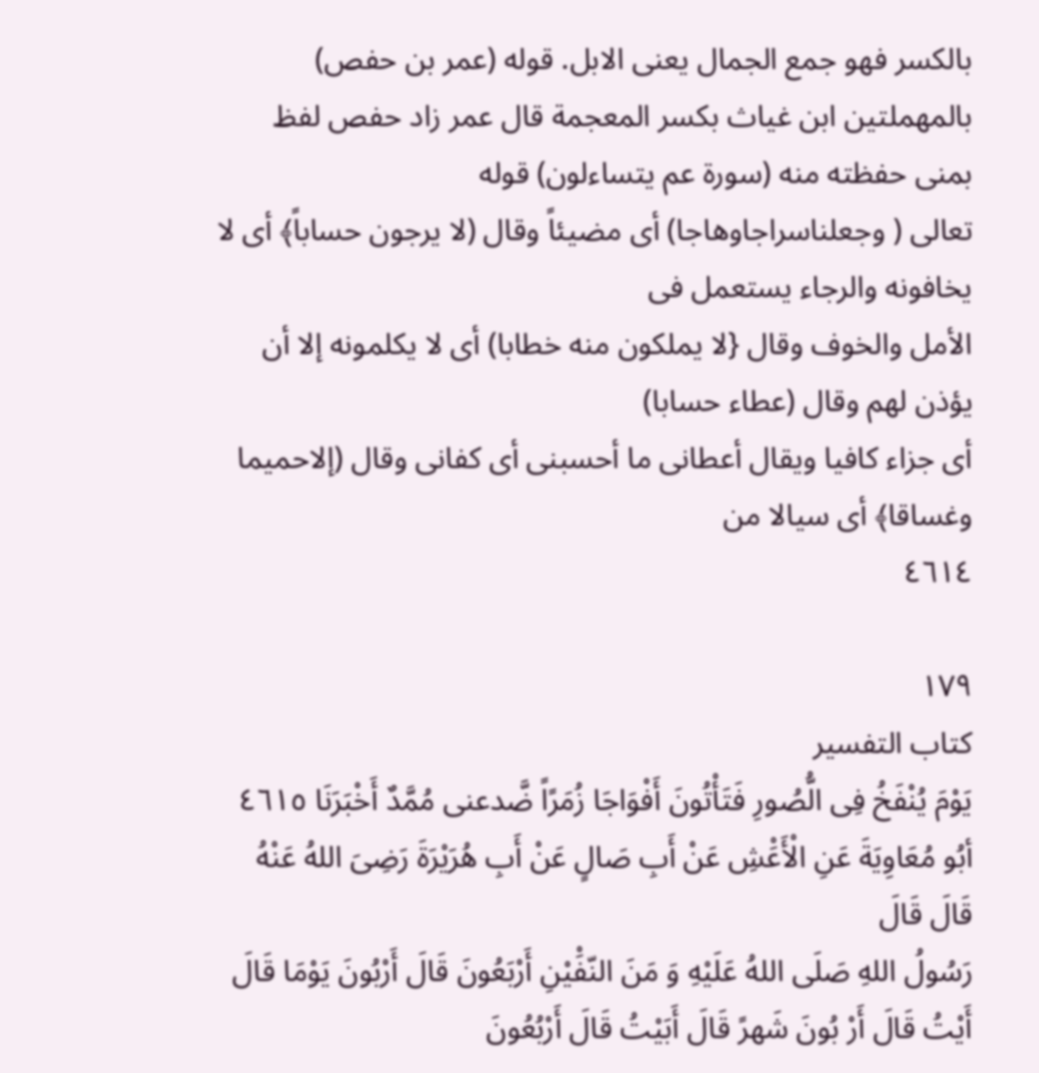بالكسر فهو جمع الجمال يعنى الابل. قوله (عمر بن حفص)
بالمهملتين ابن غياث بكسر المعجمة قال عمر زاد حفص لفظ بمنى حفظته منه (سورة عم يتساءلون) قوله
تعالى ( وجعلناسراجاوهاجا) أى مضيئاً وقال (لا يرجون حساباً﴾ أى لا يخافونه والرجاء يستعمل فى
الأمل والخوف وقال {لا يملكون منه خطابا) أى لا يكلمونه إلا أن يؤذن لهم وقال (عطاء حسابا)
أى جزاء كافيا ويقال أعطانى ما أحسبنى أى كفانى وقال (إلاحميما وغساقا﴾ أى سيالا من
٤٦١٤

١٧٩
كتاب التفسير
يَوْمَ يُنْفَخُ فِى الُّصُورِ فَتَأْتُونَ أَفْوَاجَا زُمَرًاً ضَّدعنى مُمَّدٌ أَخْبَرَنَا ٤٦١٥
أبُو مُعَاوِيَةَ عَنِ الْأَعَْشِ عَنْ أَبِ صَالٍ عَنْ أَبِ هُرَيْرَةَ رَضِىَ اللهُ عَنْهُ قَالَ قَالَ
رَسُولُ اللهِ صَلَى اللهُ عَلَيْهِ وَ مَنَ النّفَْيْنِ أَرْبَعُونَ قَالَ أَرْبُونَ يَوْمَا قَالَ
أَيْتُ قَالَ أَرْ بُونَ شَهرً قَالَ أَبَيْتُ قَالَ أَرْبُعُونَ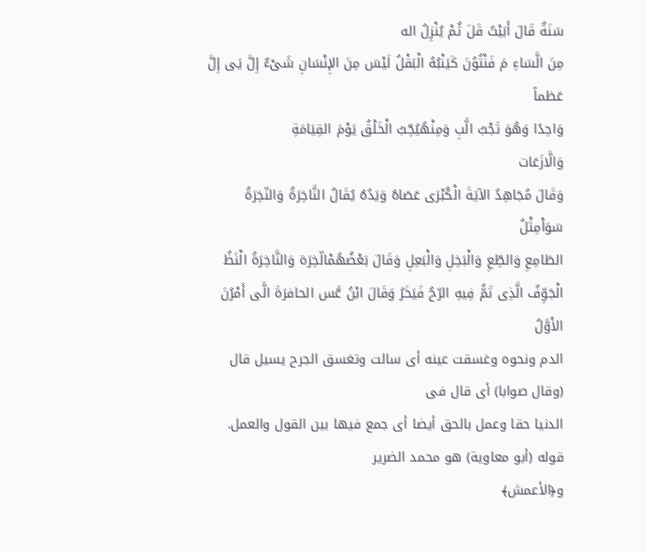سَنَةٌ قَالَ أَبَيْتُ قَلَ ثُمْ يُنْزِلُ اله
مِنَ الَّسَاءِ مَ فَنْتُوُنَ كَيَنْبُهُ الْبَقْلُ لَيْسَ مِنَ الإِنْسَانِ شَىْءٌ إِلَّ يَى إِلَّ عَظماً
وَاحِدًا وَهُوَ تَجْبُ الَّبِ وَمِنْهُيُحِّبُ الْخَلْقُ يَوْمَ القِيَامَةِ
وَالَّازَعَات
وَقَالَ مُجَاهِدُ الآيَةَ الْكُبْرَى عَصَاهُ وَيَدُهُ يُقَالُ النَّاخِرَةُ وَالنّخِرَةُ سَوَاْمِثْلُ
الطَامِعِ وَالطِّعِ وَالْبَخِلِ وَالْبَعِلِ وَقَالَ بَعْضُهُمْالّخِرَة وَالنَّاخِرَةُ الْنَظُ
الْجَوِّفُ الَّذِى تَمُّ فِيهِ الرّحُ فَيَخَرُ وَقَالَ ابْنُ عَّس الحافرَةَ الَّى أَمْرُنَ الأَوَّلُ
الدم ونحوه وغسقت عينه أى سالت وتغسق الجرح يسيل قال (وقال صوابا) أى قال فى
الدنيا حقا وعمل بالحق أيضا أى جمع فيها بين القول والعمل. قوله (أبو معاوية) هو محمد الضرير
و﴿الأعمش﴾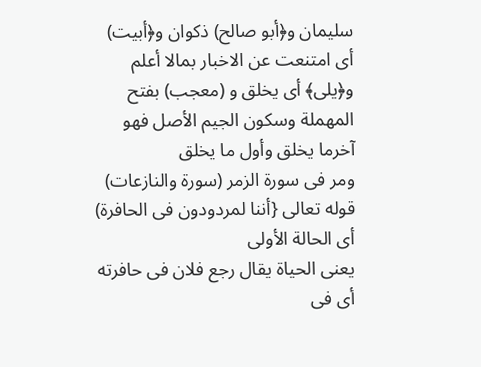سليمان و﴿أبو صالح) ذكوان و﴿أبيت) أى امتنعت عن الاخبار بمالا أعلم
و﴿يلى﴾ أى يخلق و (معجب) بفتح المهملة وسكون الجيم الأصل فهو آخرما يخلق وأول ما يخلق
ومر فى سورة الزمر (سورة والنازعات) قوله تعالى {أننا لمردودون فى الحافرة) أى الحالة الأولى
يعنى الحياة يقال رجع فلان فى حافرته أى فى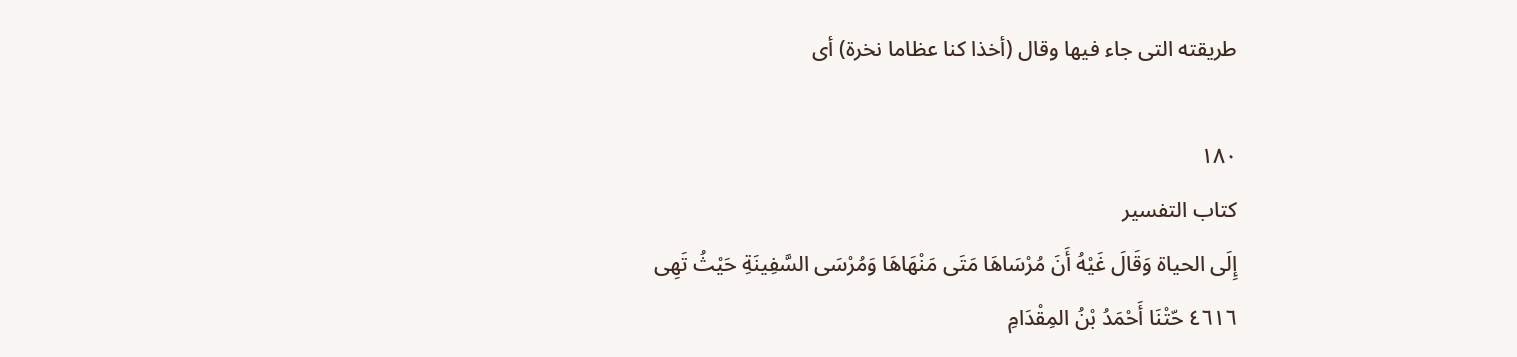طريقته التى جاء فيها وقال (أخذا كنا عظاما نخرة) أى

١٨٠
كتاب التفسير
إِلَى الحياة وَقَالَ غَيْهُ أَنَ مُرْسَاهَا مَتَى مَنْهَاهَا وَمُرْسَى السَّفِينَةِ حَيْثُ تَهِى
٤٦١٦ حّتْنَا أَحْمَدُ بْنُ المِقْدَامِ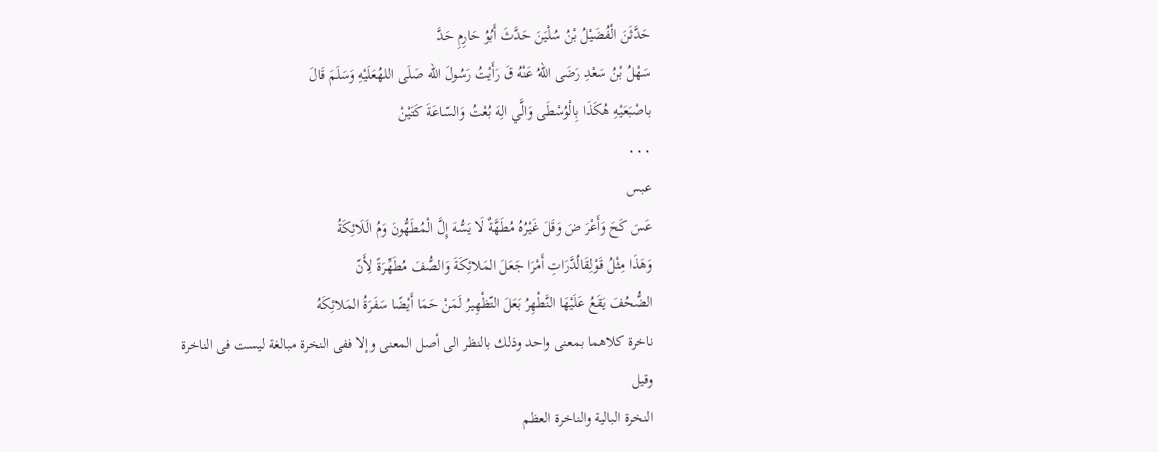حَدَّثَنَ الْفُضَيْلُ بْنُ سُلْيَنَ حَدَّثَ أَبُوُ حَارِمِ حَدَّ
سَهْلُ بْنُ سَعْدِ رَضَى اللهُ عَنْهُ قَ رَأَيْتُ رَسُولَ اللّه صَلَى اللهُعَلَيْهِ وَسَلَمَ قَالَ
باصْبَعَيْهِ هُكَذَا بِالْوُسْطَى وَالَّي الِهَ بُعْتُ وَالسّاعَةَ كَتَيْنْ
٠٠٠
عبس
عَسَ كَحَ وَأَعْرَ ضَ وَقَلَ غَيْرُهُ مُطَهَّةٌ لَا يَسُّهَ إِلَّ الْمُطَهُّونَ وَمُ الَلَائِكَةُ
وَهَذَا مِثْلُ قَوْلِقَالُدَّرَاتِ أَمْرَا جَعَلَ المَلائِكَةَ وَالصُّفَ مُطَهِّرَةً لِأَنّ
الضُّحُفَ يَقَعُ عَلَيْهَا النَّطْهِرُ بَعَلَ التّظْهِيرُ لَمَنْ حَمَا أَيْضًا سَفَرَةُ المَلائِكَهُ
ناخرة كلاهما بمعنى واحد وذلك بالنظر الى أصل المعنى وإلا ففى النخرة مبالغة ليست فى الناخرة وقيل
النخرة البالية والناخرة العظم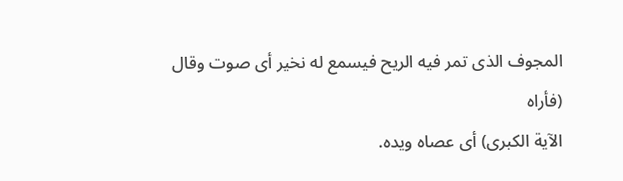المجوف الذى تمر فيه الريح فيسمع له نخير أى صوت وقال (فأراه
الآية الكبرى) أى عصاه ويده.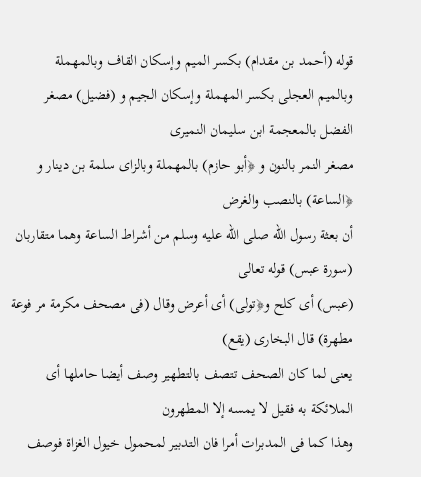قوله (أحمد بن مقدام) بكسر الميم وإسكان القاف وبالمهملة
وبالميم العجلى بكسر المهملة وإسكان الجيم و (فضيل) مصغر الفضل بالمعجمة ابن سليمان النميرى
مصغر النمر بالنون و ﴿أبو حازم) بالمهملة وبالزاى سلمة بن دينار و ﴿الساعة) بالنصب والغرض
أن بعثة رسول الله صلى الله عليه وسلم من أشراط الساعة وهما متقاربان (سورة عبس) قوله تعالى
(عبس) أى كلح و﴿تولى) أى أعرض وقال (فى مصحف مكرمة مر فوعة مطهرة) قال البخارى (يقع)
يعنى لما كان الصحف تتصف بالتطهير وصف أيضا حاملها أى الملائكة به فقيل لا يمسه إلا المطهرون
وهذا كما فى المدبرات أمرا فان التدبير لمحمول خيول الغزاة فوصف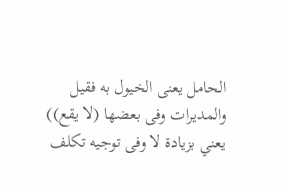الحامل يعنى الخيول به فقيل
والمديرات وفى بعضها (لا يقع)) يعني بزيادة لا وفى توجيه تكلف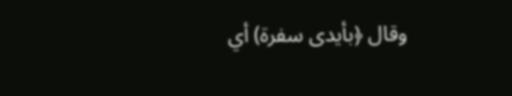وقال ﴿بأيدى سفرة) أي